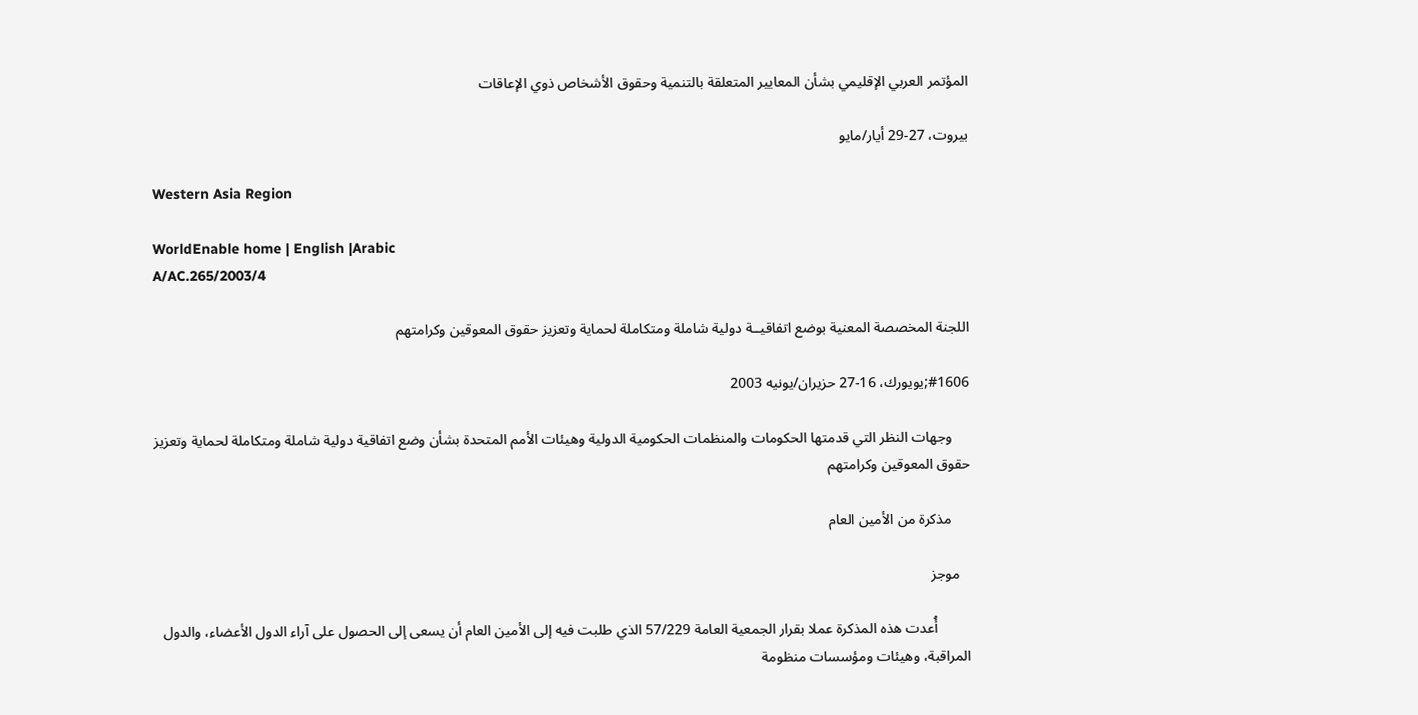المؤتمر العربي الإقليمي بشأن المعايير المتعلقة بالتنمية وحقوق الأشخاص ذوي الإعاقات

بيروت، 27-29 أيار/مايو

Western Asia Region

WorldEnable home | English |Arabic
A/AC.265/2003/4

اللجنة المخصصة المعنية بوضع اتفاقيــة دولية شاملة ومتكاملة لحماية وتعزيز حقوق المعوقين وكرامتهم

#1606;يويورك، 16-27 حزيران/يونيه 2003

     وجهات النظر التي قدمتها الحكومات والمنظمات الحكومية الدولية وهيئات الأمم المتحدة بشأن وضع اتفاقية دولية شاملة ومتكاملة لحماية وتعزيز حقوق المعوقين وكرامتهم

     مذكرة من الأمين العام

   موجز

         أُعدت هذه المذكرة عملا بقرار الجمعية العامة 57/229 الذي طلبت فيه إلى الأمين العام أن يسعى إلى الحصول على آراء الدول الأعضاء، والدول المراقبة، وهيئات ومؤسسات منظومة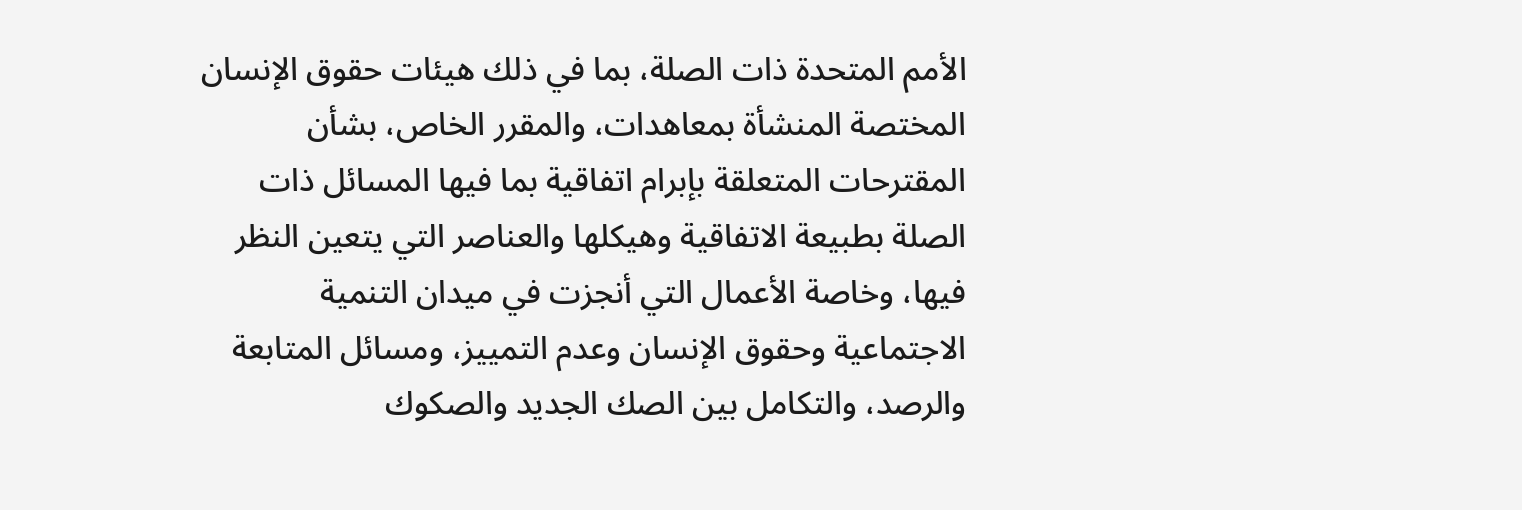الأمم المتحدة ذات الصلة، بما في ذلك هيئات حقوق الإنسان المختصة المنشأة بمعاهدات، والمقرر الخاص، بشأن المقترحات المتعلقة بإبرام اتفاقية بما فيها المسائل ذات الصلة بطبيعة الاتفاقية وهيكلها والعناصر التي يتعين النظر فيها، وخاصة الأعمال التي أنجزت في ميدان التنمية الاجتماعية وحقوق الإنسان وعدم التمييز، ومسائل المتابعة والرصد، والتكامل بين الصك الجديد والصكوك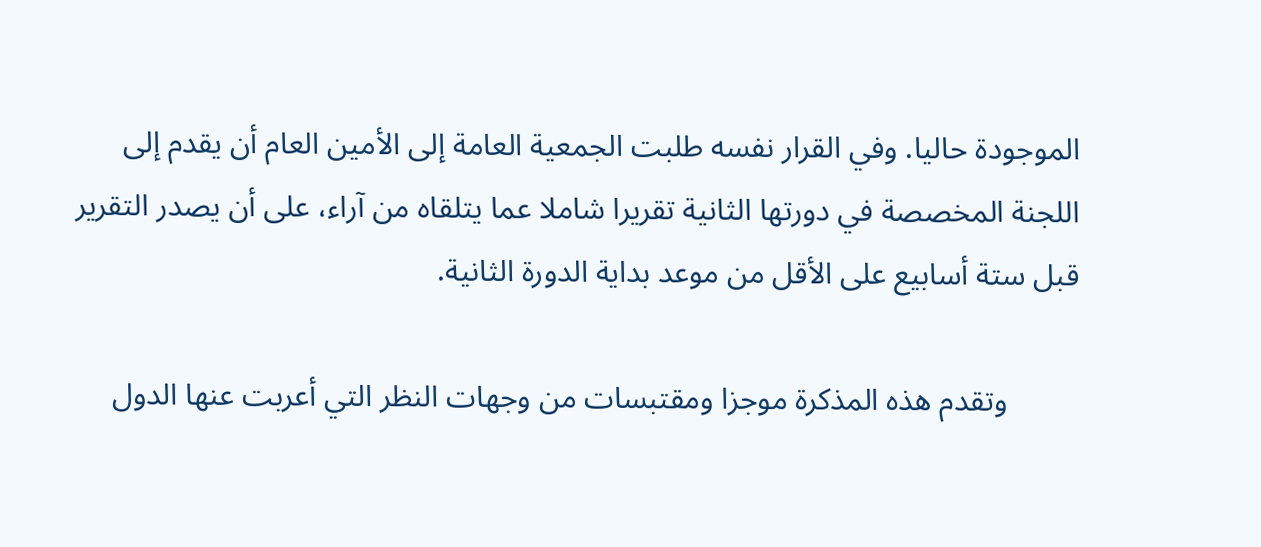الموجودة حاليا. وفي القرار نفسه طلبت الجمعية العامة إلى الأمين العام أن يقدم إلى اللجنة المخصصة في دورتها الثانية تقريرا شاملا عما يتلقاه من آراء، على أن يصدر التقرير قبل ستة أسابيع على الأقل من موعد بداية الدورة الثانية.

         وتقدم هذه المذكرة موجزا ومقتبسات من وجهات النظر التي أعربت عنها الدول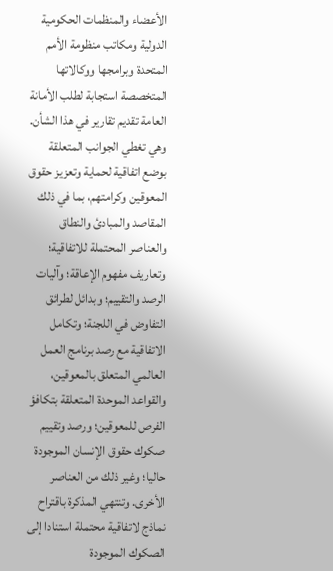الأعضاء والمنظمات الحكومية الدولية ومكاتب منظومة الأمم المتحدة وبرامجها ووكالاتها المتخصصة استجابة لطلب الأمانة العامة تقديم تقارير في هذا الشأن. وهي تغطي الجوانب المتعلقة بوضع اتفاقية لحماية وتعزيز حقوق المعوقين وكرامتهم، بما في ذلك المقاصد والمبادئ والنطاق والعناصر المحتملة للاتفاقية؛ وتعاريف مفهوم الإعاقة؛ وآليات الرصد والتقييم؛ وبدائل لطرائق التفاوض في اللجنة؛ وتكامل الاتفاقية مع رصد برنامج العمل العالمي المتعلق بالمعوقين، والقواعد الموحدة المتعلقة بتكافؤ الفرص للمعوقين؛ ورصد وتقييم صكوك حقوق الإنسان الموجودة حاليا؛ وغير ذلك من العناصر الأخرى. وتنتهي المذكرة باقتراح نماذج لاتفاقية محتملة استنادا إلى الصكوك الموجودة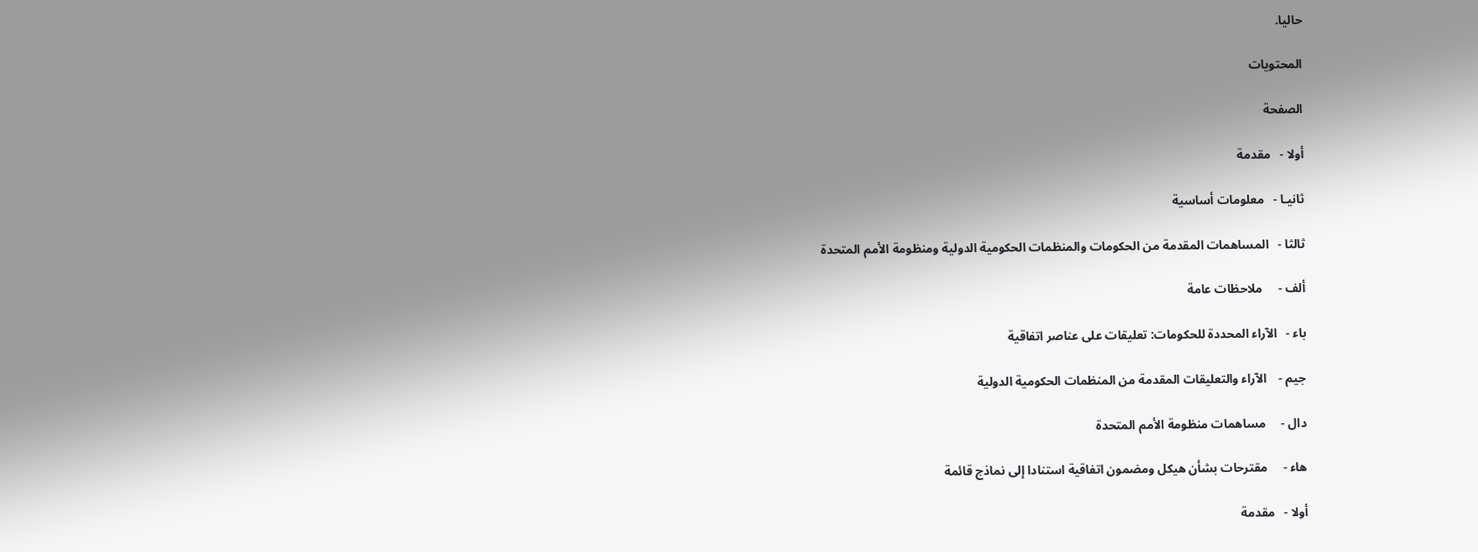حاليا.

المحتويات

الصفحة

أولا -   مقدمة

ثانيـا -   معلومات أساسية

ثالثا -   المساهمات المقدمة من الحكومات والمنظمات الحكومية الدولية ومنظومة الأمم المتحدة

ألف -     ملاحظات عامة

باء -   الآراء المحددة للحكومات: تعليقات على عناصر اتفاقية

جيم -    الآراء والتعليقات المقدمة من المنظمات الحكومية الدولية

دال -     مساهمات منظومة الأمم المتحدة

هاء -     مقترحات بشأن هيكل ومضمون اتفاقية استنادا إلى نماذج قائمة

أولا -   مقدمة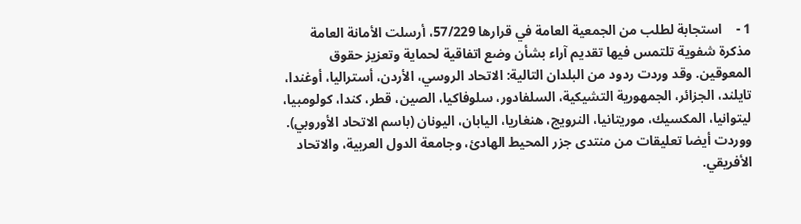1 -    استجابة لطلب من الجمعية العامة في قرارها 57/229، أرسلت الأمانة العامة مذكرة شفوية تلتمس فيها تقديم آراء بشأن وضع اتفاقية لحماية وتعزيز حقوق المعوقين. وقد وردت ردود من البلدان التالية: الاتحاد الروسي، الأردن، أستراليا، أوغندا، تايلند، الجزائر، الجمهورية التشيكية، السلفادور، سلوفاكيا، الصين، قطر، كندا، كولومبيا، ليتوانيا، المكسيك، موريتانيا، النرويج، هنغاريا، اليابان، اليونان (باسم الاتحاد الأوروبي). ووردت أيضا تعليقات من منتدى جزر المحيط الهادئ، وجامعة الدول العربية، والاتحاد الأفريقي.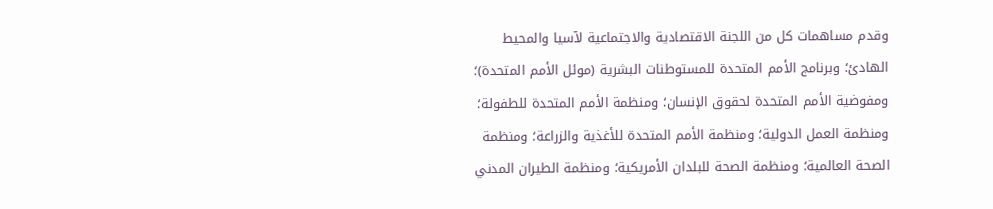وقدم مساهمات كل من اللجنة الاقتصادية والاجتماعية لآسيا والمحيط الهادئ؛ وبرنامج الأمم المتحدة للمستوطنات البشرية (موئل الأمم المتحدة)؛ ومفوضية الأمم المتحدة لحقوق الإنسان؛ ومنظمة الأمم المتحدة للطفولة؛ ومنظمة العمل الدولية؛ ومنظمة الأمم المتحدة للأغذية والزراعة؛ ومنظمة الصحة العالمية؛ ومنظمة الصحة للبلدان الأمريكية؛ ومنظمة الطيران المدني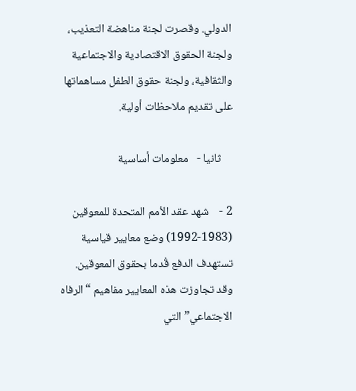الدولي. وقصرت لجنة مناهضة التعذيب، ولجنة الحقوق الاقتصادية والاجتماعية والثقافية، ولجنة حقوق الطفل مساهماتها على تقديم ملاحظات أولية.

    ثانيا -   معلومات أساسية

2 -    شهد عقد الأمم المتحدة للمعوقين (1983-1992) وضع معايير قياسية تستهدف الدفع قُدما بحقوق المعوقين. وقد تجاوزت هذه المعايير مفاهيم “الرفاه الاجتماعي” التي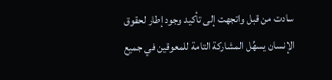سادت من قبل واتجهت إلى تأكيد وجود إطار لحقوق الإنسان يسهِّل المشاركة التامة للمعوقين في جميع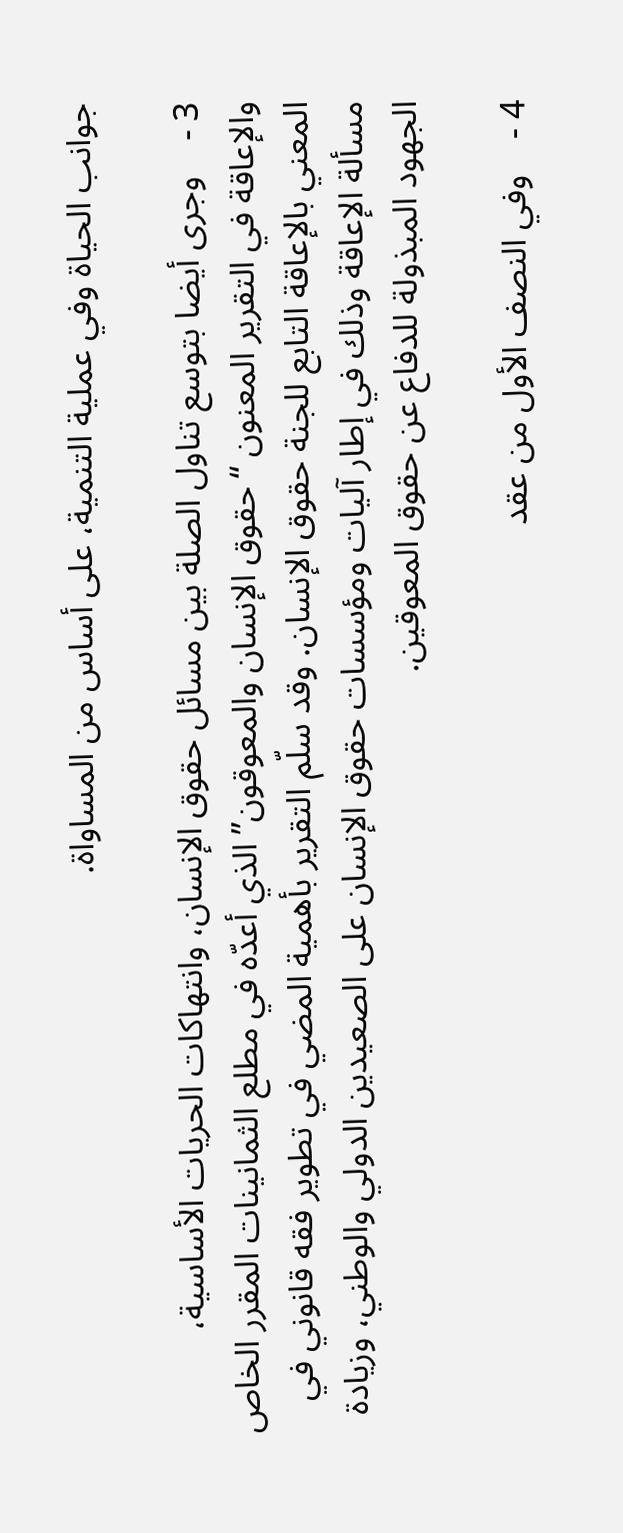جوانب الحياة وفي عملية التنمية، على أساس من المساواة.

3 -    وجرى أيضا بتوسع تناول الصلة بين مسائل حقوق الإنسان، وانتهاكات الحريات الأساسية، والإعاقة في التقرير المعنون “حقوق الإنسان والمعوقون” الذي أعدّه في مطلع الثمانينات المقرر الخاص المعني بالإعاقة التابع للجنة حقوق الإنسان. وقد سلّم التقرير بأهمية المضي في تطوير فقه قانوني في مسألة الإعاقة وذلك في إطار آليات ومؤسسات حقوق الإنسان على الصعيدين الدولي والوطني، وزيادة الجهود المبذولة للدفاع عن حقوق المعوقين.

4 -    وفي النصف الأول من عقد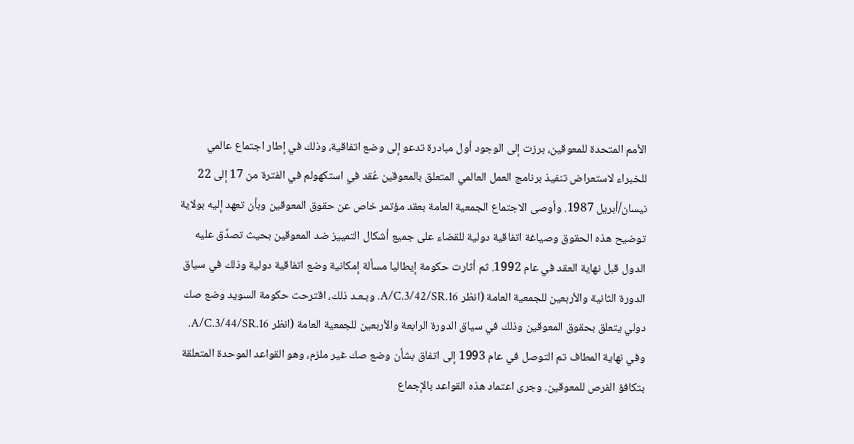الأمم المتحدة للمعوقين، برزت إلى الوجود أول مبادرة تدعو إلى وضع اتفاقية، وذلك في إطار اجتماع عالمي للخبراء لاستعراض تنفيذ برنامج العمل العالمي المتعلق بالمعوقين عُقد في استكهولم في الفترة من 17 إلى 22 نيسان/أبريل 1987. وأوصى الاجتماع الجمعية العامة بعقد مؤتمر خاص عن حقوق المعوقين وبأن تعهد إليه بولاية توضيح هذه الحقوق وصياغة اتفاقية دولية للقضاء على جميع أشكال التمييز ضد المعوقين بحيث تصدِّق عليه الدول قبل نهاية العقد في عام 1992. ثم أثارت حكومة إيطاليا مسألة إمكانية وضع اتفاقية دولية وذلك في سياق الدورة الثانية والأربعين للجمعية العامة (انظر A/C.3/42/SR.16. وبـعـد ذلك، اقترحت حكومة السويد وضع صك دولي يتعلق بحقوق المعوقين وذلك في سياق الدورة الرابعة والأربعين للجمعية العامة (انظر A/C.3/44/SR.16. وفي نهاية المطاف تم التوصل في عام 1993 إلى اتفاق بشأن وضع صك غير ملزم، وهو القواعد الموحدة المتعلقة بتكافؤ الفرص للمعوقين. وجرى اعتماد هذه القواعد بالإجماع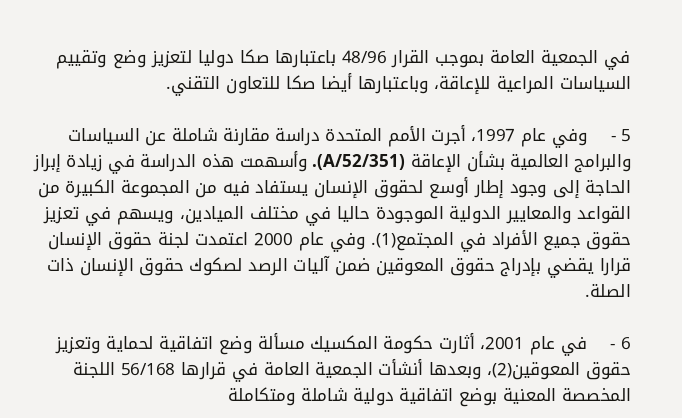في الجمعية العامة بموجب القرار 48/96 باعتبارها صكا دوليا لتعزيز وضع وتقييم السياسات المراعية للإعاقة، وباعتبارها أيضا صكا للتعاون التقني.

5 -    وفي عام 1997، أجرت الأمم المتحدة دراسة مقارنة شاملة عن السياسات والبرامج العالمية بشأن الإعاقة (A/52/351). وأسهمت هذه الدراسة في زيادة إبراز الحاجة إلى وجود إطار أوسع لحقوق الإنسان يستفاد فيه من المجموعة الكبيرة من القواعد والمعايير الدولية الموجودة حاليا في مختلف الميادين، ويسهم في تعزيز حقوق جميع الأفراد في المجتمع(1). وفي عام 2000 اعتمدت لجنة حقوق الإنسان قرارا يقضي بإدراج حقوق المعوقين ضمن آليات الرصد لصكوك حقوق الإنسان ذات الصلة.

6 -    في عام 2001، أثارت حكومة المكسيك مسألة وضع اتفاقية لحماية وتعزيز حقوق المعوقين(2)، وبعدها أنشأت الجمعية العامة في قرارها 56/168 اللجنة المخصصة المعنية بوضع اتفاقية دولية شاملة ومتكاملة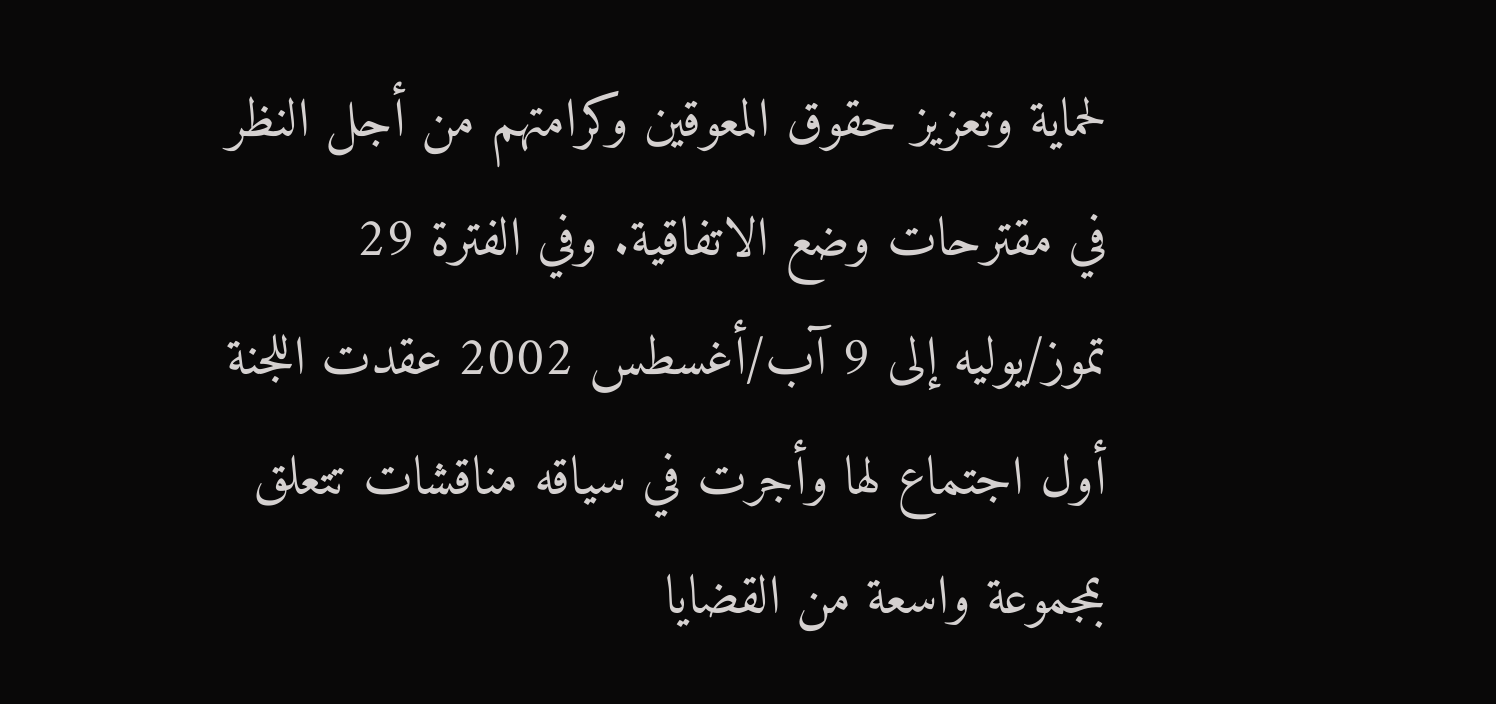لحماية وتعزيز حقوق المعوقين وكرامتهم من أجل النظر في مقترحات وضع الاتفاقية. وفي الفترة 29 تموز/يوليه إلى 9 آب/أغسطس 2002 عقدت اللجنة أول اجتماع لها وأجرت في سياقه مناقشات تتعلق بمجموعة واسعة من القضايا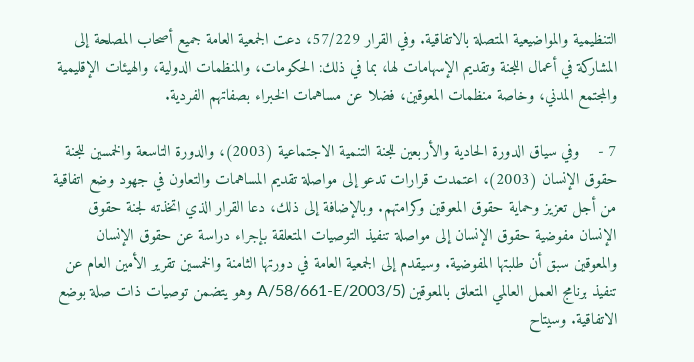التنظيمية والمواضيعية المتصلة بالاتفاقية. وفي القرار 57/229، دعت الجمعية العامة جميع أصحاب المصلحة إلى المشاركة في أعمال اللجنة وتقديم الإسهامات لها، بما في ذلك: الحكومات، والمنظمات الدولية، والهيئات الإقليمية والمجتمع المدني، وخاصة منظمات المعوقين، فضلا عن مساهمات الخبراء بصفاتهم الفردية.

7 -    وفي سياق الدورة الحادية والأربعين للجنة التنمية الاجتماعية (2003)، والدورة التاسعة والخمسين للجنة حقوق الإنسان (2003)، اعتمدت قرارات تدعو إلى مواصلة تقديم المساهمات والتعاون في جهود وضع اتفاقية من أجل تعزيز وحماية حقوق المعوقين وكرامتهم. وبالإضافة إلى ذلك، دعا القرار الذي اتخذته لجنة حقوق الإنسان مفوضية حقوق الإنسان إلى مواصلة تنفيذ التوصيات المتعلقة بإجراء دراسة عن حقوق الإنسان والمعوقين سبق أن طلبتها المفوضية. وسيقدم إلى الجمعية العامة في دورتها الثامنة والخمسين تقرير الأمين العام عن تنفيذ برنامج العمل العالمي المتعلق بالمعوقين (A/58/661-E/2003/5 وهو يتضمن توصيات ذات صلة بوضع الاتفاقية. وسيتاح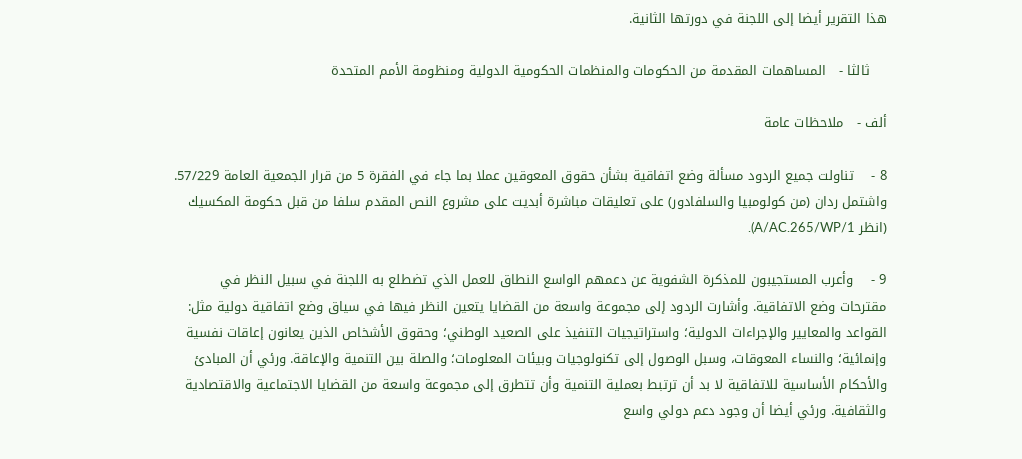هذا التقرير أيضا إلى اللجنة في دورتها الثانية.

    ثالثا -   المساهمات المقدمة من الحكومات والمنظمات الحكومية الدولية ومنظومة الأمم المتحدة

ألف -   ملاحظات عامة

8 -    تناولت جميع الردود مسألة وضع اتفاقية بشأن حقوق المعوقين عملا بما جاء في الفقرة 5 من قرار الجمعية العامة 57/229. واشتمل ردان (من كولومبيا والسلفادور) على تعليقات مباشرة أبديت على مشروع النص المقدم سلفا من قبل حكومة المكسيك (انظر A/AC.265/WP/1).

9 -    وأعرب المستجيبون للمذكرة الشفوية عن دعمهم الواسع النطاق للعمل الذي تضطلع به اللجنة في سبيل النظر في مقترحات وضع الاتفاقية. وأشارت الردود إلى مجموعة واسعة من القضايا يتعين النظر فيها في سياق وضع اتفاقية دولية مثل: القواعد والمعايير والإجراءات الدولية؛ واستراتيجيات التنفيذ على الصعيد الوطني؛ وحقوق الأشخاص الذين يعانون إعاقات نفسية وإنمائية؛ والنساء المعوقات، وسبل الوصول إلى تكنولوجيات وبيئات المعلومات؛ والصلة بين التنمية والإعاقة. ورئي أن المبادئ والأحكام الأساسية للاتفاقية لا بد أن ترتبط بعملية التنمية وأن تتطرق إلى مجموعة واسعة من القضايا الاجتماعية والاقتصادية والثقافية. ورئي أيضا أن وجود دعم دولي واسع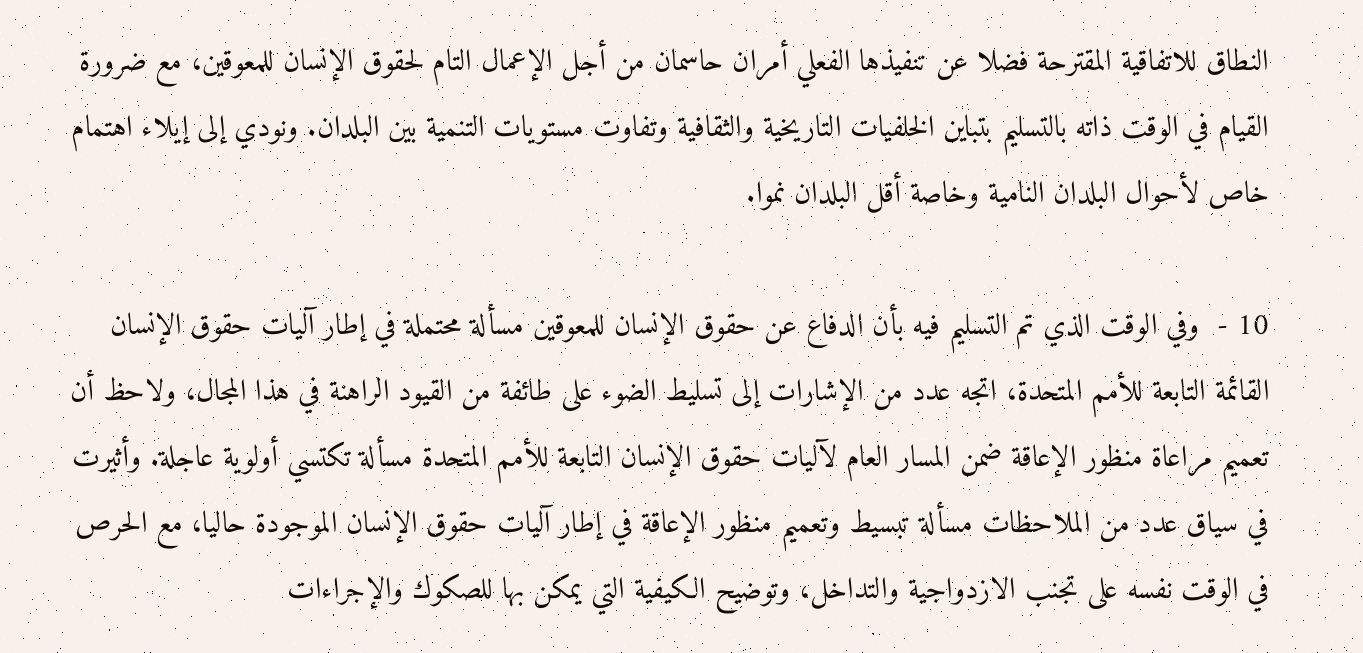النطاق للاتفاقية المقترحة فضلا عن تنفيذها الفعلي أمران حاسمان من أجل الإعمال التام لحقوق الإنسان للمعوقين، مع ضرورة القيام في الوقت ذاته بالتسليم بتباين الخلفيات التاريخية والثقافية وتفاوت مستويات التنمية بين البلدان. ونودي إلى إيلاء اهتمام خاص لأحوال البلدان النامية وخاصة أقل البلدان نموا.

10 -  وفي الوقت الذي تم التسليم فيه بأن الدفاع عن حقوق الإنسان للمعوقين مسألة محتملة في إطار آليات حقوق الإنسان القائمة التابعة للأمم المتحدة، اتجه عدد من الإشارات إلى تسليط الضوء على طائفة من القيود الراهنة في هذا المجال، ولاحظ أن تعميم مراعاة منظور الإعاقة ضمن المسار العام لآليات حقوق الإنسان التابعة للأمم المتحدة مسألة تكتسي أولوية عاجلة. وأثيرت في سياق عدد من الملاحظات مسألة تبسيط وتعميم منظور الإعاقة في إطار آليات حقوق الإنسان الموجودة حاليا، مع الحرص في الوقت نفسه على تجنب الازدواجية والتداخل، وتوضيح الكيفية التي يمكن بها للصكوك والإجراءات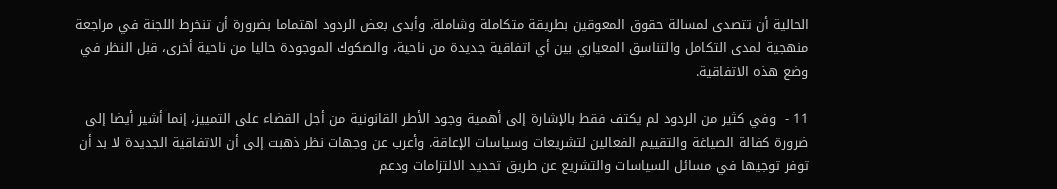الحالية أن تتصدى لمسالة حقوق المعوقين بطريقة متكاملة وشاملة. وأبدى بعض الردود اهتماما بضرورة أن تنخرط اللجنة في مراجعة منهجية لمدى التكامل والتناسق المعياري بين أي اتفاقية جديدة من ناحية، والصكوك الموجودة حاليا من ناحية أخرى، قبل النظر في وضع هذه الاتفاقية.

11 -  وفي كثير من الردود لم يكتف فقط بالإشارة إلى أهمية وجود الأطر القانونية من أجل القضاء على التمييز، إنما أشير أيضا إلى ضرورة كفالة الصياغة والتقييم الفعالين لتشريعات وسياسات الإعاقة. وأعرب عن وجهات نظر ذهبت إلى أن الاتفاقية الجديدة لا بد أن توفر توجيها في مسائل السياسات والتشريع عن طريق تحديد الالتزامات ودعم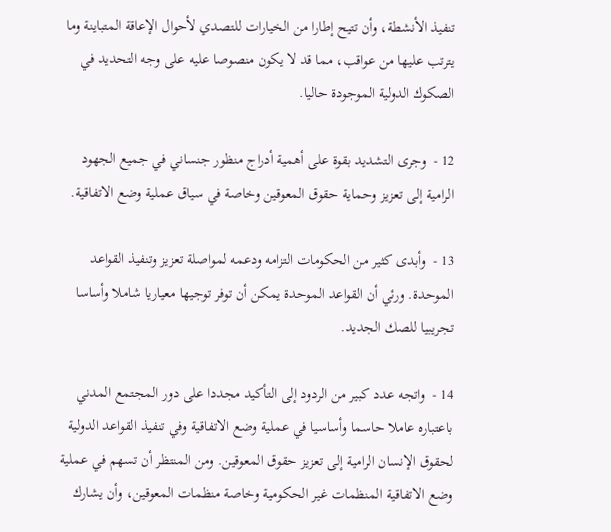تنفيذ الأنشطة، وأن تتيح إطارا من الخيارات للتصدي لأحوال الإعاقة المتباينة وما يترتب عليها من عواقب، مما قد لا يكون منصوصا عليه على وجه التحديد في الصكوك الدولية الموجودة حاليا.

12 -  وجرى التشديد بقوة على أهمية أدراج منظور جنساني في جميع الجهود الرامية إلى تعزيز وحماية حقوق المعوقين وخاصة في سياق عملية وضع الاتفاقية.

13 -  وأبدى كثير من الحكومات التزامه ودعمه لمواصلة تعزيز وتنفيذ القواعد الموحدة. ورئي أن القواعد الموحدة يمكن أن توفر توجيها معياريا شاملا وأساسا تجريبيا للصك الجديد.

14 -  واتجه عدد كبير من الردود إلى التأكيد مجددا على دور المجتمع المدني باعتباره عاملا حاسما وأساسيا في عملية وضع الاتفاقية وفي تنفيذ القواعد الدولية لحقوق الإنسان الرامية إلى تعزيز حقوق المعوقين. ومن المنتظر أن تسهم في عملية وضع الاتفاقية المنظمات غير الحكومية وخاصة منظمات المعوقين، وأن يشارك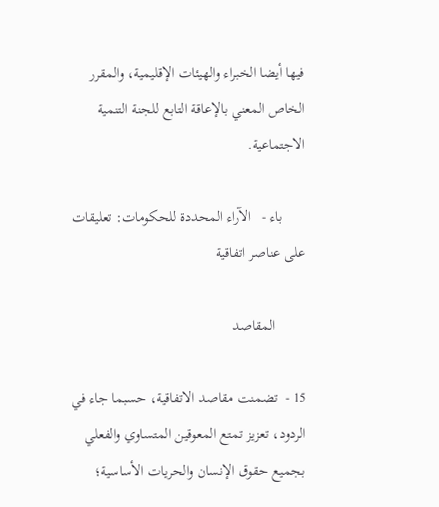فيها أيضا الخبراء والهيئات الإقليمية، والمقرر الخاص المعني بالإعاقة التابع للجنة التنمية الاجتماعية.

      باء -   الآراء المحددة للحكومات: تعليقات على عناصر اتفاقية

        المقاصد

15 -  تضمنت مقاصد الاتفاقية، حسبما جاء في الردود، تعزيز تمتع المعوقين المتساوي والفعلي بجميع حقوق الإنسان والحريات الأساسية؛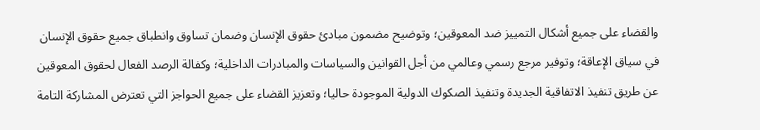والقضاء على جميع أشكال التمييز ضد المعوقين؛ وتوضيح مضمون مبادئ حقوق الإنسان وضمان تساوق وانطباق جميع حقوق الإنسان في سياق الإعاقة؛ وتوفير مرجع رسمي وعالمي من أجل القوانين والسياسات والمبادرات الداخلية؛ وكفالة الرصد الفعال لحقوق المعوقين عن طريق تنفيذ الاتفاقية الجديدة وتنفيذ الصكوك الدولية الموجودة حاليا؛ وتعزيز القضاء على جميع الحواجز التي تعترض المشاركة التامة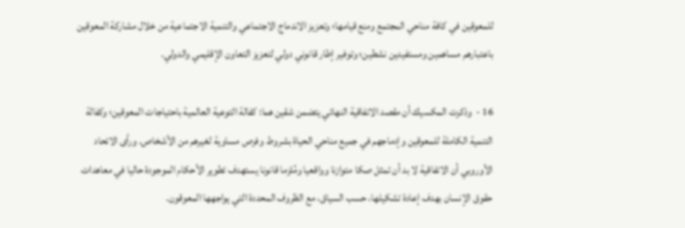للمعوقين في كافة مناحي المجتمع ومنع قيامها؛ وتعزيز الاندماج الاجتماعي والتنمية الاجتماعية من خلال مشاركة المعوقين باعتبارهم مساهمين ومستفيدين نشطين؛ وتوفير إطار قانوني دولي لتعزيز التعاون الإقليمي والدولي.

16 -  وذكرت المكسيك أن مقصد الاتفاقية النهائي يتضمن شقين هما: كفالة التوعية العالمية باحتياجات المعوقين؛ وكفالة التنمية الكاملة للمعوقين وإدماجهم في جميع مناحي الحياة بشروط وفرص مساوية لغيرهم من الأشخاص. ورأى الاتحاد الأوروبي أن الاتفاقية لا بد أن تمثل صكا متوازنا وواقعيا ومُلزما قانونا يستهدف تطوير الأحكام الموجودة حاليا في معاهدات حقوق الإنسان بهدف إعادة تشكيلها، حسب السياق، مع الظروف المحددة التي يواجهها المعوقون.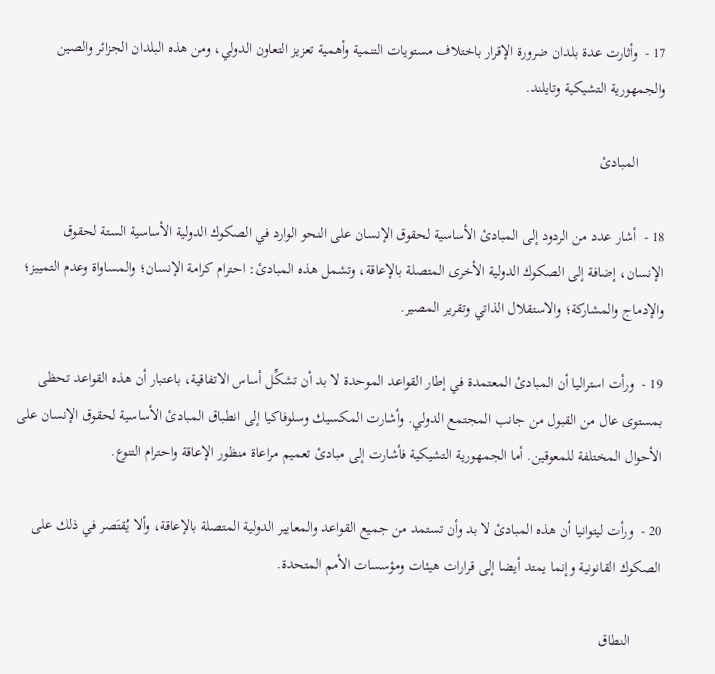17 -  وأثارت عدة بلدان ضرورة الإقرار باختلاف مستويات التنمية وأهمية تعزيز التعاون الدولي، ومن هذه البلدان الجزائر والصين والجمهورية التشيكية وتايلند.

       المبادئ

18 -  أشار عدد من الردود إلى المبادئ الأساسية لحقوق الإنسان على النحو الوارد في الصكوك الدولية الأساسية الستة لحقوق الإنسان، إضافة إلى الصكوك الدولية الأخرى المتصلة بالإعاقة، وتشمل هذه المبادئ: احترام كرامة الإنسان؛ والمساواة وعدم التمييز؛ والإدماج والمشاركة؛ والاستقلال الذاتي وتقرير المصير.

19 -  ورأت استراليا أن المبادئ المعتمدة في إطار القواعد الموحدة لا بد أن تشكِّل أساس الاتفاقية، باعتبار أن هذه القواعد تحظى بمستوى عال من القبول من جانب المجتمع الدولي. وأشارت المكسيك وسلوفاكيا إلى انطباق المبادئ الأساسية لحقوق الإنسان على الأحوال المختلفة للمعوقين. أما الجمهورية التشيكية فأشارت إلى مبادئ تعميم مراعاة منظور الإعاقة واحترام التنوع.

20 -  ورأت ليتوانيا أن هذه المبادئ لا بد وأن تستمد من جميع القواعد والمعايير الدولية المتصلة بالإعاقة، وألا يُقتَصر في ذلك على الصكوك القانونية وإنما يمتد أيضا إلى قرارات هيئات ومؤسسات الأمم المتحدة.

        النطاق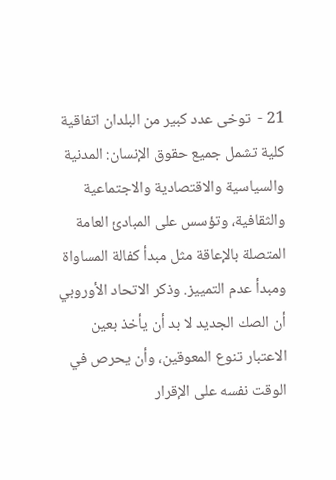21 -  توخى عدد كبير من البلدان اتفاقية كلية تشمل جميع حقوق الإنسان: المدنية والسياسية والاقتصادية والاجتماعية والثقافية، وتؤسس على المبادئ العامة المتصلة بالإعاقة مثل مبدأ كفالة المساواة ومبدأ عدم التمييز. وذكر الاتحاد الأوروبي أن الصك الجديد لا بد أن يأخذ بعين الاعتبار تنوع المعوقين، وأن يحرص في الوقت نفسه على الإقرار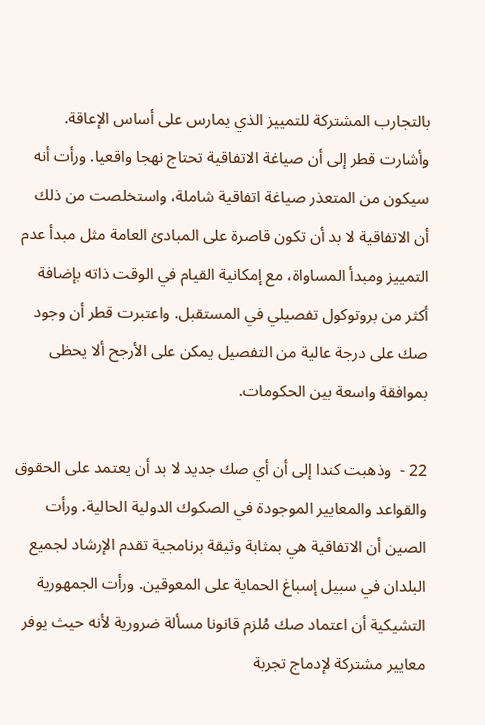بالتجارب المشتركة للتمييز الذي يمارس على أساس الإعاقة. وأشارت قطر إلى أن صياغة الاتفاقية تحتاج نهجا واقعيا. ورأت أنه سيكون من المتعذر صياغة اتفاقية شاملة، واستخلصت من ذلك أن الاتفاقية لا بد أن تكون قاصرة على المبادئ العامة مثل مبدأ عدم التمييز ومبدأ المساواة، مع إمكانية القيام في الوقت ذاته بإضافة أكثر من بروتوكول تفصيلي في المستقبل. واعتبرت قطر أن وجود صك على درجة عالية من التفصيل يمكن على الأرجح ألا يحظى بموافقة واسعة بين الحكومات.

22 -  وذهبت كندا إلى أن أي صك جديد لا بد أن يعتمد على الحقوق والقواعد والمعايير الموجودة في الصكوك الدولية الحالية. ورأت الصين أن الاتفاقية هي بمثابة وثيقة برنامجية تقدم الإرشاد لجميع البلدان في سبيل إسباغ الحماية على المعوقين. ورأت الجمهورية التشيكية أن اعتماد صك مُلزم قانونا مسألة ضرورية لأنه حيث يوفر معايير مشتركة لإدماج تجربة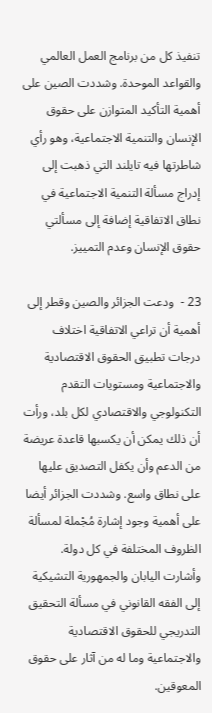تنفيذ كل من برنامج العمل العالمي والقواعد الموحدة. وشددت الصين على أهمية التأكيد المتوازن على حقوق الإنسان والتنمية الاجتماعية، وهو رأي شاطرتها فيه تايلند التي ذهبت إلى إدراج مسألة التنمية الاجتماعية في نطاق الاتفاقية إضافة إلى مسألتي حقوق الإنسان وعدم التمييز.

23 -  ودعت الجزائر والصين وقطر إلى أهمية أن تراعي الاتفاقية اختلاف درجات تطبيق الحقوق الاقتصادية والاجتماعية ومستويات التقدم التكنولوجي والاقتصادي لكل بلد، ورأت أن ذلك يمكن أن يكسبها قاعدة عريضة من الدعم وأن يكفل التصديق عليها على نطاق واسع. وشددت الجزائر أيضا على أهمية وجود إشارة مُجْملة لمسألة الظروف المختلفة في كل دولة. وأشارت اليابان والجمهورية التشيكية إلى الفقه القانوني في مسألة التحقيق التدريجي للحقوق الاقتصادية والاجتماعية وما له من آثار على حقوق المعوقين.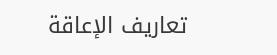تعاريف الإعاقة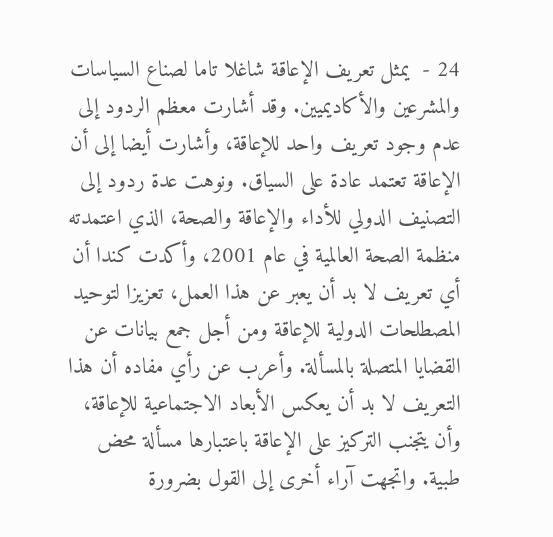24 -  يمثل تعريف الإعاقة شاغلا تاما لصناع السياسات والمشرعين والأكاديميين. وقد أشارت معظم الردود إلى عدم وجود تعريف واحد للإعاقة، وأشارت أيضا إلى أن الإعاقة تعتمد عادة على السياق. ونوهت عدة ردود إلى التصنيف الدولي للأداء والإعاقة والصحة، الذي اعتمدته منظمة الصحة العالمية في عام 2001، وأكدت كندا أن أي تعريف لا بد أن يعبر عن هذا العمل، تعزيزا لتوحيد المصطلحات الدولية للإعاقة ومن أجل جمع بيانات عن القضايا المتصلة بالمسألة. وأعرب عن رأي مفاده أن هذا التعريف لا بد أن يعكس الأبعاد الاجتماعية للإعاقة، وأن يتجنب التركيز على الإعاقة باعتبارها مسألة محض طبية. واتجهت آراء أخرى إلى القول بضرورة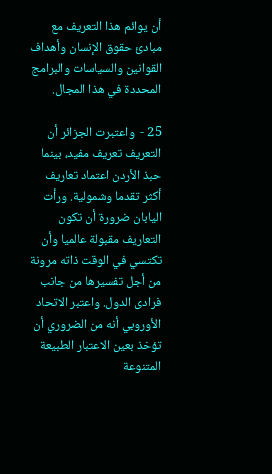أن يوائم هذا التعريف مع مبادئ حقوق الإنسان وأهداف القوانين والسياسات والبرامج المحددة في هذا المجال.

25 -  واعتبرت الجزائر أن التعريف تعريف مفيد، بينما حبذ الأردن اعتماد تعاريف أكثر تقدما وشمولية. ورأت اليابان ضرورة أن تكون التعاريف مقبولة عالميا وأن تكتسي في الوقت ذاته مرونة من أجل تفسيرها من جانب فرادى الدول. واعتبر الاتحاد الأوروبي أنه من الضروري أن تؤخذ بعين الاعتبار الطبيعة المتنوعة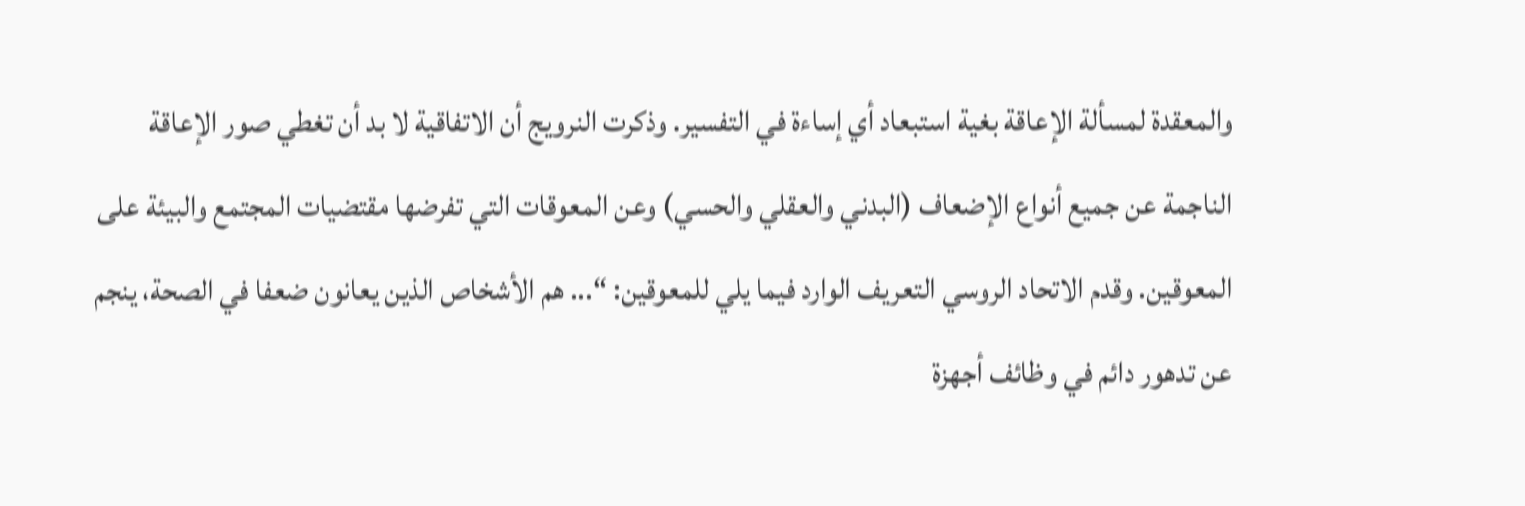والمعقدة لمسألة الإعاقة بغية استبعاد أي إساءة في التفسير. وذكرت النرويج أن الاتفاقية لا بد أن تغطي صور الإعاقة الناجمة عن جميع أنواع الإضعاف (البدني والعقلي والحسي) وعن المعوقات التي تفرضها مقتضيات المجتمع والبيئة على المعوقين. وقدم الاتحاد الروسي التعريف الوارد فيما يلي للمعوقين: “... هم الأشخاص الذين يعانون ضعفا في الصحة، ينجم عن تدهور دائم في وظائف أجهزة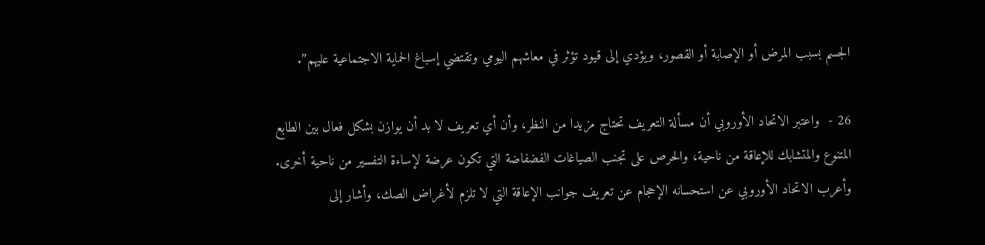الجسم بسبب المرض أو الإصابة أو القصور، ويؤدي إلى قيود تؤثر في معاشهم اليومي وتقتضي إسباغ الحماية الاجتماعية عليهم”.

26 -  واعتبر الاتحاد الأوروبي أن مسألة التعريف تحتاج مزيدا من النظر، وأن أي تعريف لا بد أن يوازن بشكل فعال بين الطابع المتنوع والمتشابك للإعاقة من ناحية، والحرص على تجنب الصياغات الفضفاضة التي تكون عرضة لإساءة التفسير من ناحية أخرى. وأعرب الاتحاد الأوروبي عن استحسانه الإحجام عن تعريف جوانب الإعاقة التي لا تلزم لأغراض الصك، وأشار إلى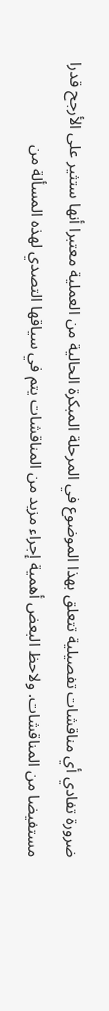ضرورة تفادي أي مناقشات تفصيلية تتعلق بهذا الموضوع في المرحلة المبكرة الحالية من العملية معتبرا أنها ستثير على الأرجح قدرا مستفيضا من المناقشات. ولاحظ البعض أهمية إجراء مزيد من المناقشات يتم في سياقها التصدي لهذه المسألة من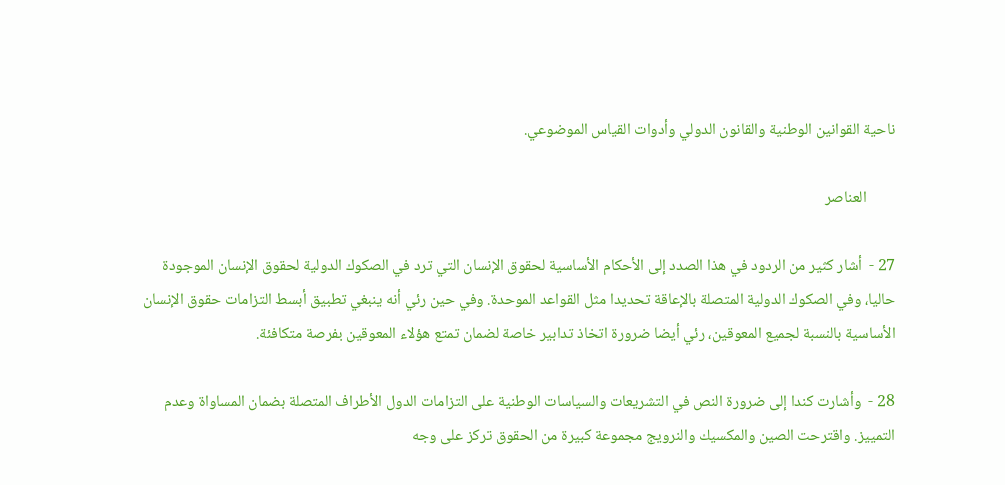ناحية القوانين الوطنية والقانون الدولي وأدوات القياس الموضوعي.

        العناصر

27 -  أشار كثير من الردود في هذا الصدد إلى الأحكام الأساسية لحقوق الإنسان التي ترد في الصكوك الدولية لحقوق الإنسان الموجودة حاليا، وفي الصكوك الدولية المتصلة بالإعاقة تحديدا مثل القواعد الموحدة. وفي حين رئي أنه ينبغي تطبيق أبسط التزامات حقوق الإنسان الأساسية بالنسبة لجميع المعوقين، رئي أيضا ضرورة اتخاذ تدابير خاصة لضمان تمتع هؤلاء المعوقين بفرصة متكافئة.

28 -  وأشارت كندا إلى ضرورة النص في التشريعات والسياسات الوطنية على التزامات الدول الأطراف المتصلة بضمان المساواة وعدم التمييز. واقترحت الصين والمكسيك والنرويج مجموعة كبيرة من الحقوق تركز على وجه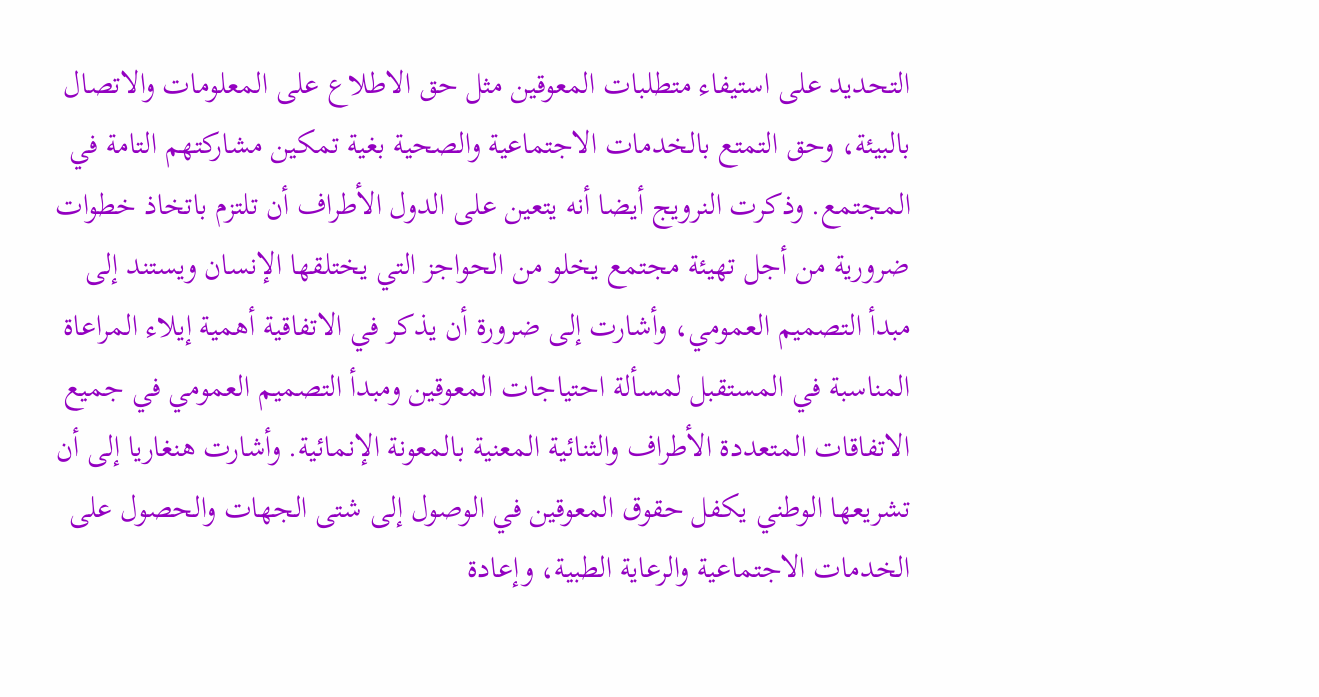التحديد على استيفاء متطلبات المعوقين مثل حق الاطلاع على المعلومات والاتصال بالبيئة، وحق التمتع بالخدمات الاجتماعية والصحية بغية تمكين مشاركتهم التامة في المجتمع. وذكرت النرويج أيضا أنه يتعين على الدول الأطراف أن تلتزم باتخاذ خطوات ضرورية من أجل تهيئة مجتمع يخلو من الحواجز التي يختلقها الإنسان ويستند إلى مبدأ التصميم العمومي، وأشارت إلى ضرورة أن يذكر في الاتفاقية أهمية إيلاء المراعاة المناسبة في المستقبل لمسألة احتياجات المعوقين ومبدأ التصميم العمومي في جميع الاتفاقات المتعددة الأطراف والثنائية المعنية بالمعونة الإنمائية. وأشارت هنغاريا إلى أن تشريعها الوطني يكفل حقوق المعوقين في الوصول إلى شتى الجهات والحصول على الخدمات الاجتماعية والرعاية الطبية، وإعادة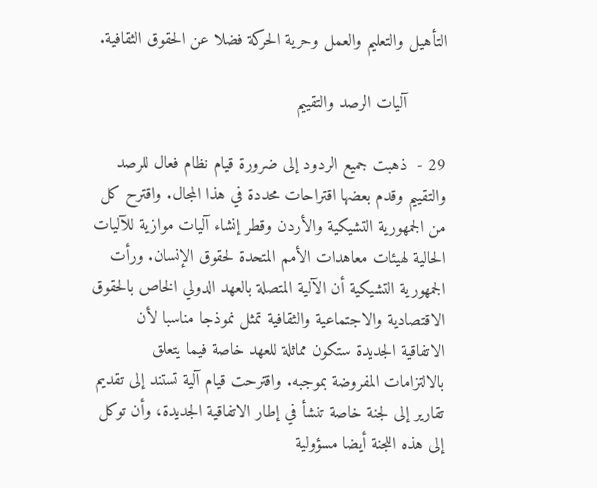التأهيل والتعليم والعمل وحرية الحركة فضلا عن الحقوق الثقافية.

        آليات الرصد والتقييم

29 -  ذهبت جميع الردود إلى ضرورة قيام نظام فعال للرصد والتقييم وقدم بعضها اقتراحات محددة في هذا المجال. واقترح كل من الجمهورية التشيكية والأردن وقطر إنشاء آليات موازية للآليات الحالية لهيئات معاهدات الأمم المتحدة لحقوق الإنسان. ورأت الجمهورية التشيكية أن الآلية المتصلة بالعهد الدولي الخاص بالحقوق الاقتصادية والاجتماعية والثقافية تمثل نموذجا مناسبا لأن الاتفاقية الجديدة ستكون مماثلة للعهد خاصة فيما يتعلق بالالتزامات المفروضة بموجبه. واقترحت قيام آلية تستند إلى تقديم تقارير إلى لجنة خاصة تنشأ في إطار الاتفاقية الجديدة، وأن توكل إلى هذه اللجنة أيضا مسؤولية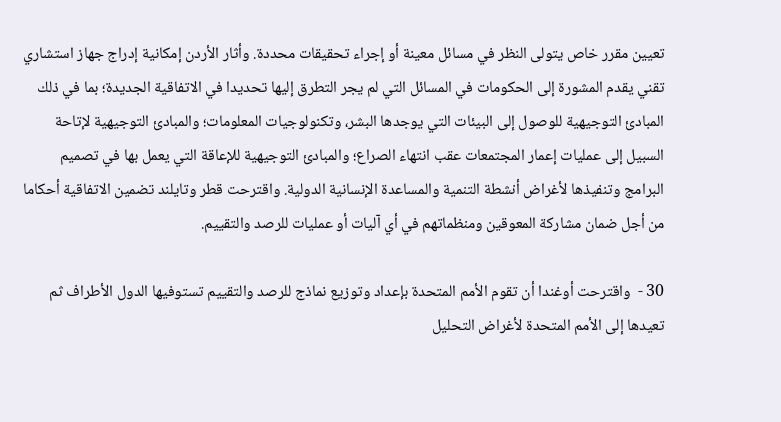تعيين مقرر خاص يتولى النظر في مسائل معينة أو إجراء تحقيقات محددة. وأثار الأردن إمكانية إدراج جهاز استشاري تقني يقدم المشورة إلى الحكومات في المسائل التي لم يجر التطرق إليها تحديدا في الاتفاقية الجديدة؛ بما في ذلك المبادئ التوجيهية للوصول إلى البيئات التي يوجدها البشر، وتكنولوجيات المعلومات؛ والمبادئ التوجيهية لإتاحة السبيل إلى عمليات إعمار المجتمعات عقب انتهاء الصراع؛ والمبادئ التوجيهية للإعاقة التي يعمل بها في تصميم البرامج وتنفيذها لأغراض أنشطة التنمية والمساعدة الإنسانية الدولية. واقترحت قطر وتايلند تضمين الاتفاقية أحكاما من أجل ضمان مشاركة المعوقين ومنظماتهم في أي آليات أو عمليات للرصد والتقييم.

30 -  واقترحت أوغندا أن تقوم الأمم المتحدة بإعداد وتوزيع نماذج للرصد والتقييم تستوفيها الدول الأطراف ثم تعيدها إلى الأمم المتحدة لأغراض التحليل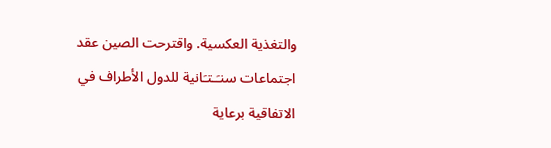والتغذية العكسية. واقترحت الصين عقد اجتماعات سنـَـتـَانية للدول الأطراف في الاتفاقية برعاية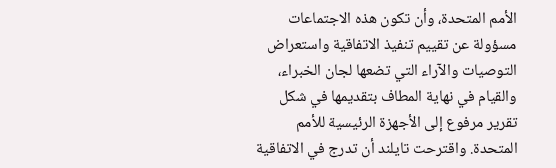الأمم المتحدة، وأن تكون هذه الاجتماعات مسؤولة عن تقييم تنفيذ الاتفاقية واستعراض التوصيات والآراء التي تضعها لجان الخبراء، والقيام في نهاية المطاف بتقديمها في شكل تقرير مرفوع إلى الأجهزة الرئيسية للأمم المتحدة. واقترحت تايلند أن تدرج في الاتفاقية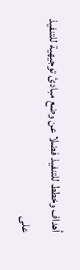أهداف وخطط للتنفيذ فضلا عن وضع مبادئ توجيهية للتنفيذ على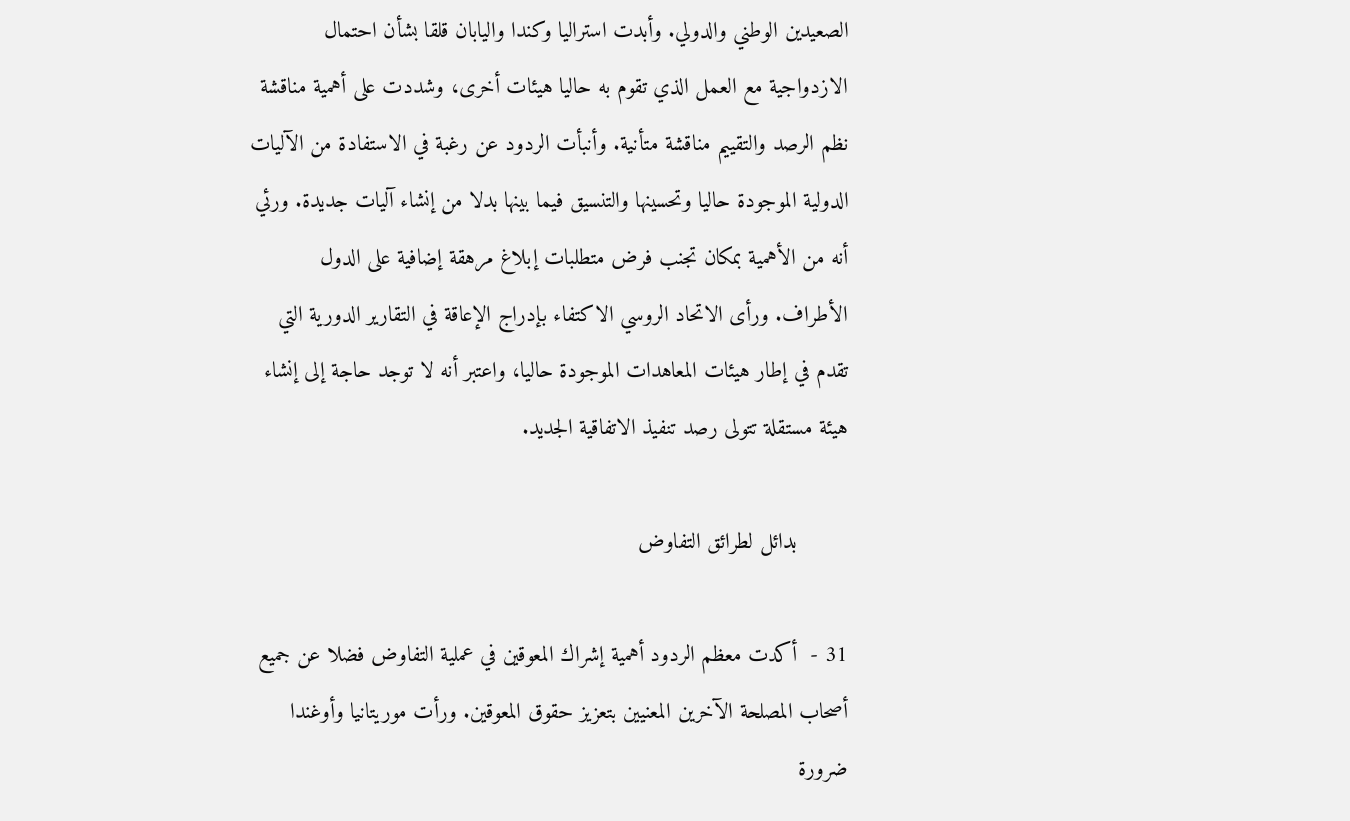الصعيدين الوطني والدولي. وأبدت استراليا وكندا واليابان قلقا بشأن احتمال الازدواجية مع العمل الذي تقوم به حاليا هيئات أخرى، وشددت على أهمية مناقشة نظم الرصد والتقييم مناقشة متأنية. وأنبأت الردود عن رغبة في الاستفادة من الآليات الدولية الموجودة حاليا وتحسينها والتنسيق فيما بينها بدلا من إنشاء آليات جديدة. ورئي أنه من الأهمية بمكان تجنب فرض متطلبات إبلاغ مرهقة إضافية على الدول الأطراف. ورأى الاتحاد الروسي الاكتفاء بإدراج الإعاقة في التقارير الدورية التي تقدم في إطار هيئات المعاهدات الموجودة حاليا، واعتبر أنه لا توجد حاجة إلى إنشاء هيئة مستقلة تتولى رصد تنفيذ الاتفاقية الجديد.

        بدائل لطرائق التفاوض

31 -  أكدت معظم الردود أهمية إشراك المعوقين في عملية التفاوض فضلا عن جميع أصحاب المصلحة الآخرين المعنيين بتعزيز حقوق المعوقين. ورأت موريتانيا وأوغندا ضرورة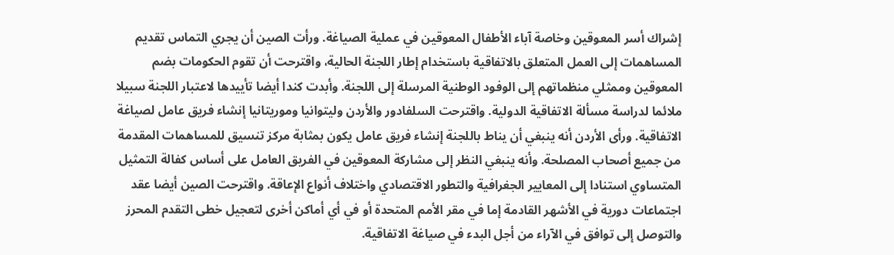إشراك أسر المعوقين وخاصة آباء الأطفال المعوقين في عملية الصياغة. ورأت الصين أن يجري التماس تقديم المساهمات إلى العمل المتعلق بالاتفاقية باستخدام إطار اللجنة الحالية، واقترحت أن تقوم الحكومات بضم المعوقين وممثلي منظماتهم إلى الوفود الوطنية المرسلة إلى اللجنة. وأبدت كندا أيضا تأييدها لاعتبار اللجنة سبيلا ملائما لدراسة مسألة الاتفاقية الدولية. واقترحت السلفادور والأردن وليتوانيا وموريتانيا إنشاء فريق عامل لصياغة الاتفاقية. ورأى الأردن أنه ينبغي أن يناط باللجنة إنشاء فريق عامل يكون بمثابة مركز تنسيق للمساهمات المقدمة من جميع أصحاب المصلحة. وأنه ينبغي النظر إلى مشاركة المعوقين في الفريق العامل على أساس كفالة التمثيل المتساوي استنادا إلى المعايير الجغرافية والتطور الاقتصادي واختلاف أنواع الإعاقة. واقترحت الصين أيضا عقد اجتماعات دورية في الأشهر القادمة إما في مقر الأمم المتحدة أو في أي أماكن أخرى لتعجيل خطى التقدم المحرز والتوصل إلى توافق في الآراء من أجل البدء في صياغة الاتفاقية.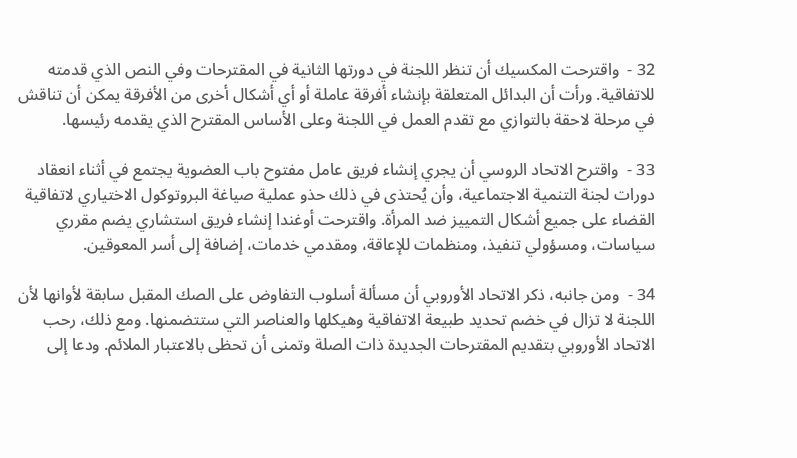32 -  واقترحت المكسيك أن تنظر اللجنة في دورتها الثانية في المقترحات وفي النص الذي قدمته للاتفاقية. ورأت أن البدائل المتعلقة بإنشاء أفرقة عاملة أو أي أشكال أخرى من الأفرقة يمكن أن تناقش في مرحلة لاحقة بالتوازي مع تقدم العمل في اللجنة وعلى الأساس المقترح الذي يقدمه رئيسها.

33 -  واقترح الاتحاد الروسي أن يجري إنشاء فريق عامل مفتوح باب العضوية يجتمع في أثناء انعقاد دورات لجنة التنمية الاجتماعية، وأن يُحتذى في ذلك حذو عملية صياغة البروتوكول الاختياري لاتفاقية القضاء على جميع أشكال التمييز ضد المرأة. واقترحت أوغندا إنشاء فريق استشاري يضم مقرري سياسات، ومسؤولي تنفيذ، ومنظمات للإعاقة، ومقدمي خدمات، إضافة إلى أسر المعوقين.

34 -  ومن جانبه، ذكر الاتحاد الأوروبي أن مسألة أسلوب التفاوض على الصك المقبل سابقة لأوانها لأن اللجنة لا تزال في خضم تحديد طبيعة الاتفاقية وهيكلها والعناصر التي ستتضمنها. ومع ذلك، رحب الاتحاد الأوروبي بتقديم المقترحات الجديدة ذات الصلة وتمنى أن تحظى بالاعتبار الملائم. ودعا إلى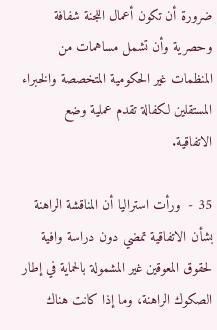ضرورة أن تكون أعمال اللجنة شفافة وحصرية وأن تشمل مساهمات من المنظمات غير الحكومية المتخصصة والخبراء المستقلين لكفالة تقدم عملية وضع الاتفاقية.

35 -  ورأت استراليا أن المناقشة الراهنة بشأن الاتفاقية تمضي دون دراسة وافية لحقوق المعوقين غير المشمولة بالحماية في إطار الصكوك الراهنة، وما إذا كانت هناك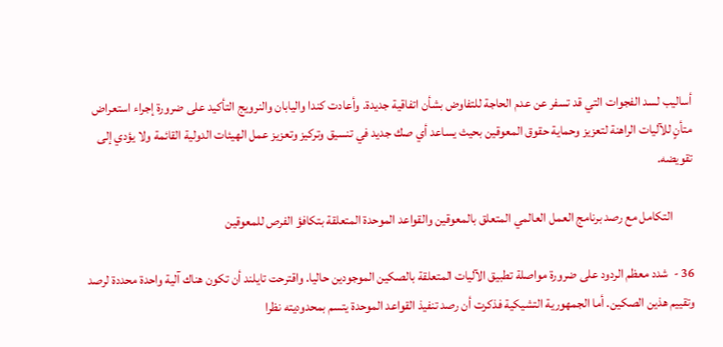أساليب لسد الفجوات التي قد تسفر عن عدم الحاجة للتفاوض بشأن اتفاقية جديدة. وأعادت كندا واليابان والنرويج التأكيد على ضرورة إجراء استعراض متأنٍ للآليات الراهنة لتعزيز وحماية حقوق المعوقين بحيث يساعد أي صك جديد في تنسيق وتركيز وتعزيز عمل الهيئات الدولية القائمة ولا يؤدي إلى تقويضه.

        التكامل مع رصد برنامج العمل العالمي المتعلق بالمعوقين والقواعد الموحدة المتعلقة بتكافؤ الفرص للمعوقين

36 -  شدد معظم الردود على ضرورة مواصلة تطبيق الآليات المتعلقة بالصكين الموجودين حاليا. واقترحت تايلند أن تكون هناك آلية واحدة محددة لرصد وتقييم هذين الصكين. أما الجمهورية التشيكية فذكرت أن رصد تنفيذ القواعد الموحدة يتسم بمحدوديته نظرا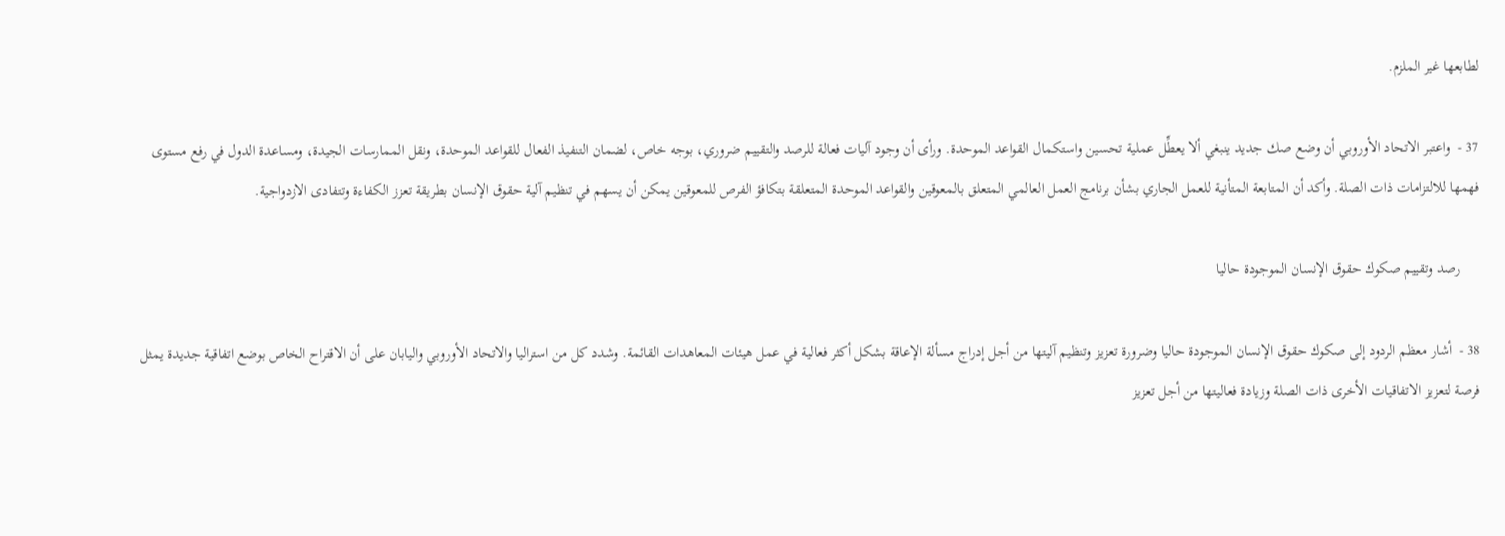لطابعها غير الملزم.

37 -  واعتبر الاتحاد الأوروبي أن وضع صك جديد ينبغي ألا يعطِّل عملية تحسين واستكمال القواعد الموحدة. ورأى أن وجود آليات فعالة للرصد والتقييم ضروري، بوجه خاص، لضمان التنفيذ الفعال للقواعد الموحدة، ونقل الممارسات الجيدة، ومساعدة الدول في رفع مستوى فهمها للالتزامات ذات الصلة. وأكد أن المتابعة المتأنية للعمل الجاري بشأن برنامج العمل العالمي المتعلق بالمعوقين والقواعد الموحدة المتعلقة بتكافؤ الفرص للمعوقين يمكن أن يسهم في تنظيم آلية حقوق الإنسان بطريقة تعزز الكفاءة وتتفادى الازدواجية.

     رصد وتقييم صكوك حقوق الإنسان الموجودة حاليا

38 -  أشار معظم الردود إلى صكوك حقوق الإنسان الموجودة حاليا وضرورة تعزيز وتنظيم آليتها من أجل إدراج مسألة الإعاقة بشكل أكثر فعالية في عمل هيئات المعاهدات القائمة. وشدد كل من استراليا والاتحاد الأوروبي واليابان على أن الاقتراح الخاص بوضع اتفاقية جديدة يمثل فرصة لتعزيز الاتفاقيات الأخرى ذات الصلة وزيادة فعاليتها من أجل تعزيز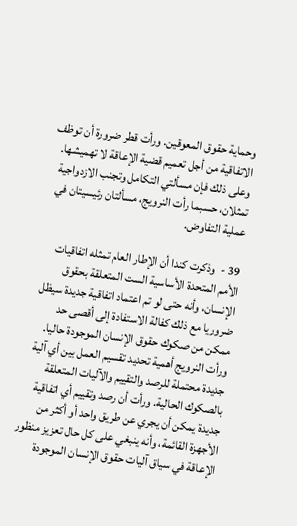وحماية حقوق المعوقين. ورأت قطر ضرورة أن توظف الاتفاقية من أجل تعميم قضية الإعاقة لا تهميشها. وعلى ذلك فإن مسألتي التكامل وتجنب الازدواجية تمثلان، حسبما رأت النرويج، مسألتان رئيسيتان في عملية التفاوض.

39 -  وذكرت كندا أن الإطار العام تمثله اتفاقيات الأمم المتحدة الأساسية الست المتعلقة بحقوق الإنسان، وأنه حتى لو تم اعتماد اتفاقية جديدة سيظل ضروريا مع ذلك كفالة الاستفادة إلى أقصى حد ممكن من صكوك حقوق الإنسان الموجودة حاليا. ورأت النرويج أهمية تحديد تقسيم العمل بين أي آلية جديدة محتملة للرصد والتقييم والآليات المتعلقة بالصكوك الحالية. ورأت أن رصد وتقييم أي اتفاقية جديدة يمكن أن يجري عن طريق واحد أو أكثر من الأجهزة القائمة، وأنه ينبغي على كل حال تعزيز منظور الإعاقة في سياق آليات حقوق الإنسان الموجودة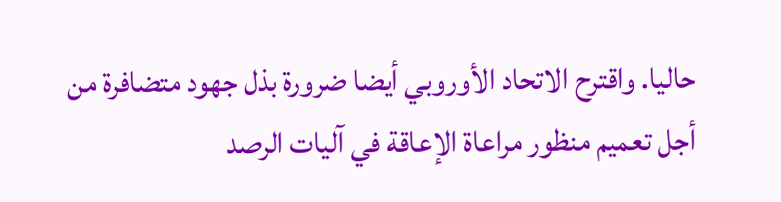حاليا. واقترح الاتحاد الأوروبي أيضا ضرورة بذل جهود متضافرة من أجل تعميم منظور مراعاة الإعاقة في آليات الرصد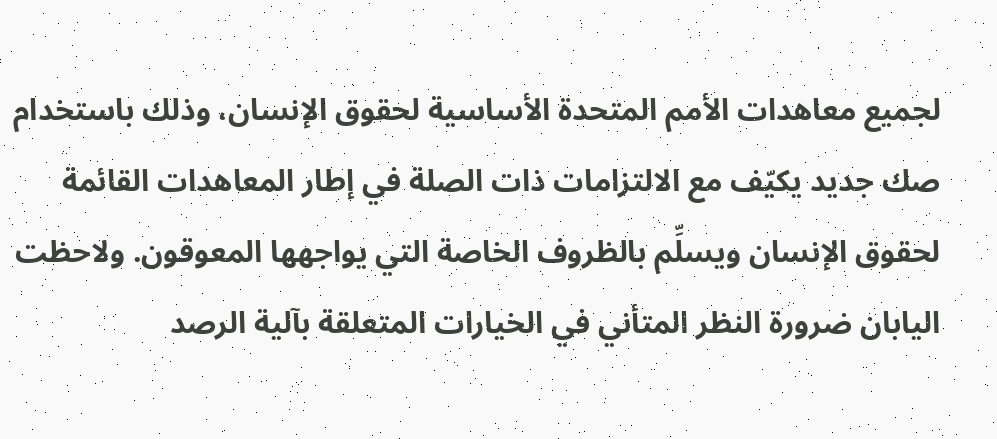لجميع معاهدات الأمم المتحدة الأساسية لحقوق الإنسان، وذلك باستخدام صك جديد يكيّف مع الالتزامات ذات الصلة في إطار المعاهدات القائمة لحقوق الإنسان ويسلِّم بالظروف الخاصة التي يواجهها المعوقون. ولاحظت اليابان ضرورة النظر المتأني في الخيارات المتعلقة بآلية الرصد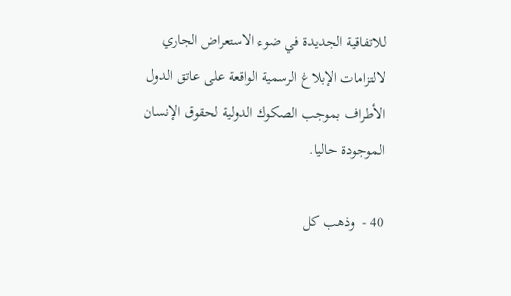للاتفاقية الجديدة في ضوء الاستعراض الجاري لالتزامات الإبلاغ الرسمية الواقعة على عاتق الدول الأطراف بموجب الصكوك الدولية لحقوق الإنسان الموجودة حاليا.

40 -  وذهب كل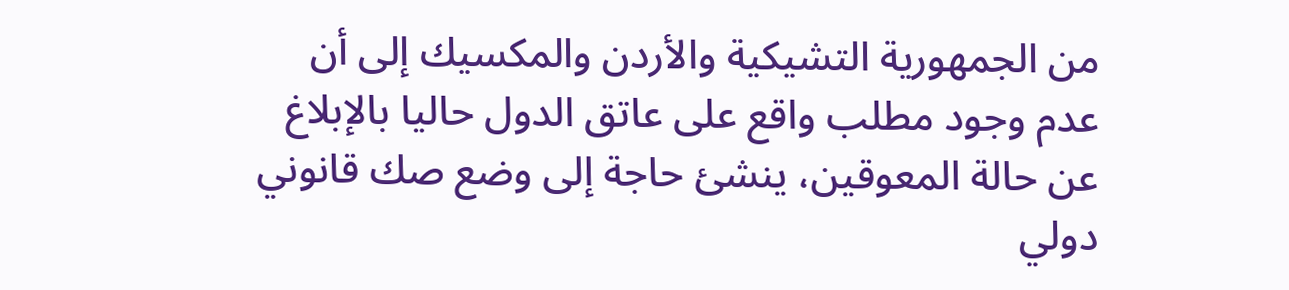من الجمهورية التشيكية والأردن والمكسيك إلى أن عدم وجود مطلب واقع على عاتق الدول حاليا بالإبلاغ عن حالة المعوقين، ينشئ حاجة إلى وضع صك قانوني دولي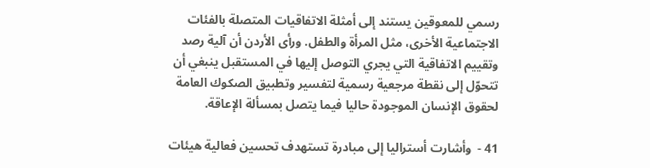رسمي للمعوقين يستند إلى أمثلة الاتفاقيات المتصلة بالفئات الاجتماعية الأخرى، مثل المرأة والطفل. ورأى الأردن أن آلية رصد وتقييم الاتفاقية التي يجري التوصل إليها في المستقبل ينبغي أن تتحوّل إلى نقطة مرجعية رسمية لتفسير وتطبيق الصكوك العامة لحقوق الإنسان الموجودة حاليا فيما يتصل بمسألة الإعاقة.

41 -  وأشارت أستراليا إلى مبادرة تستهدف تحسين فعالية هيئات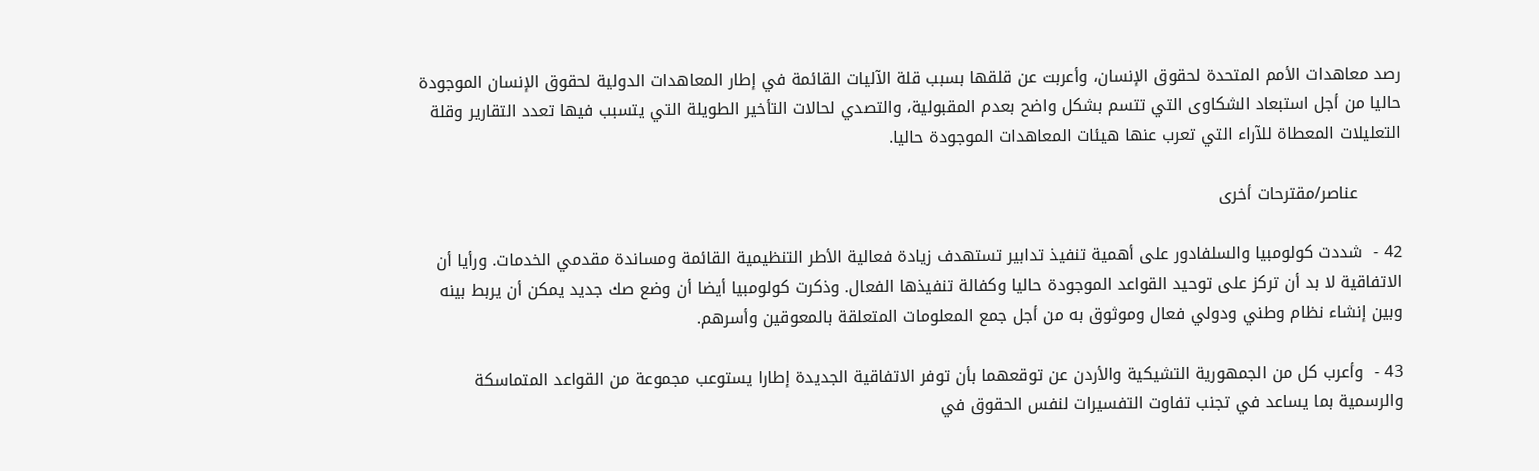رصد معاهدات الأمم المتحدة لحقوق الإنسان، وأعربت عن قلقها بسبب قلة الآليات القائمة في إطار المعاهدات الدولية لحقوق الإنسان الموجودة حاليا من أجل استبعاد الشكاوى التي تتسم بشكل واضح بعدم المقبولية، والتصدي لحالات التأخير الطويلة التي يتسبب فيها تعدد التقارير وقلة التعليلات المعطاة للآراء التي تعرب عنها هيئات المعاهدات الموجودة حاليا.

        عناصر/مقترحات أخرى

42 -  شددت كولومبيا والسلفادور على أهمية تنفيذ تدابير تستهدف زيادة فعالية الأطر التنظيمية القائمة ومساندة مقدمي الخدمات. ورأيا أن الاتفاقية لا بد أن تركز على توحيد القواعد الموجودة حاليا وكفالة تنفيذها الفعال. وذكرت كولومبيا أيضا أن وضع صك جديد يمكن أن يربط بينه وبين إنشاء نظام وطني ودولي فعال وموثوق به من أجل جمع المعلومات المتعلقة بالمعوقين وأسرهم.

43 -  وأعرب كل من الجمهورية التشيكية والأردن عن توقعهما بأن توفر الاتفاقية الجديدة إطارا يستوعب مجموعة من القواعد المتماسكة والرسمية بما يساعد في تجنب تفاوت التفسيرات لنفس الحقوق في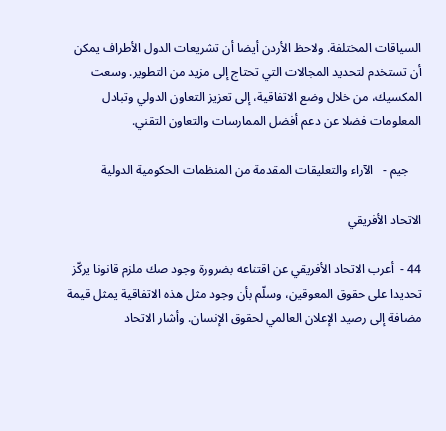السياقات المختلفة. ولاحظ الأردن أيضا أن تشريعات الدول الأطراف يمكن أن تستخدم لتحديد المجالات التي تحتاج إلى مزيد من التطوير. وسعت المكسيك، من خلال وضع الاتفاقية، إلى تعزيز التعاون الدولي وتبادل المعلومات فضلا عن دعم أفضل الممارسات والتعاون التقني.

    جيم -   الآراء والتعليقات المقدمة من المنظمات الحكومية الدولية

الاتحاد الأفريقي

44 -  أعرب الاتحاد الأفريقي عن اقتناعه بضرورة وجود صك ملزم قانونا يركّز تحديدا على حقوق المعوقين، وسلّم بأن وجود مثل هذه الاتفاقية يمثل قيمة مضافة إلى رصيد الإعلان العالمي لحقوق الإنسان. وأشار الاتحاد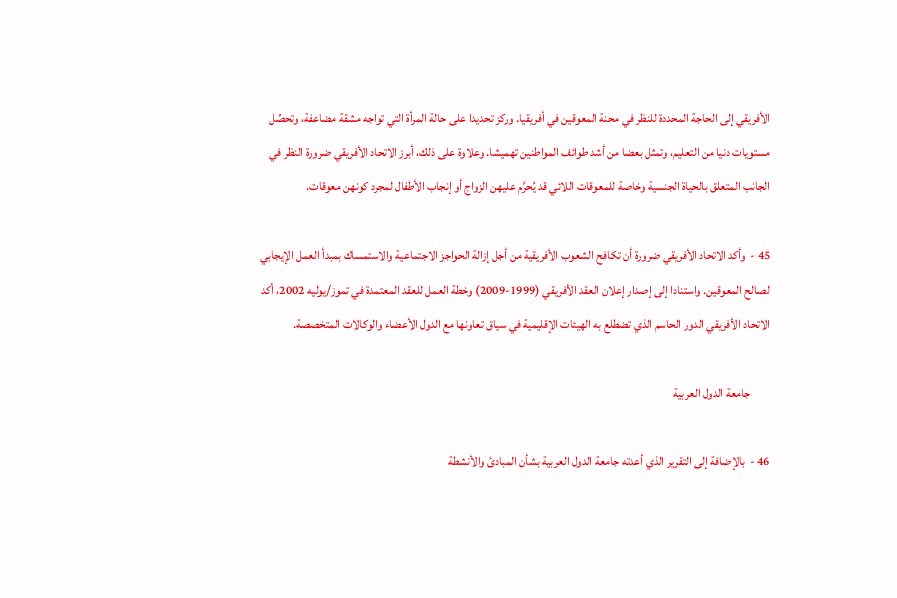الأفريقي إلى الحاجة المحددة للنظر في محنة المعوقين في أفريقيا. وركز تحديدا على حالة المرأة التي تواجه مشقة مضاعفة، وتحصِّل مستويات دنيا من التعليم، وتمثل بعضا من أشد طوائف المواطنين تهميشا. وعلاوة على ذلك، أبرز الاتحاد الأفريقي ضرورة النظر في الجانب المتعلق بالحياة الجنسية وخاصة للمعوقات اللائي قد يُحرَّم عليهن الزواج أو إنجاب الأطفال لمجرد كونهن معوقات.

45 -  وأكد الاتحاد الأفريقي ضرورة أن تكافح الشعوب الأفريقية من أجل إزالة الحواجز الاجتماعية والاستمساك بمبدأ العمل الإيجابي لصالح المعوقين. واستنادا إلى إصدار إعلان العقد الأفريقي (1999-2009) وخطة العمل للعقد المعتمدة في تموز/يوليه 2002، أكد الاتحاد الأفريقي الدور الحاسم الذي تضطلع به الهيئات الإقليمية في سياق تعاونها مع الدول الأعضاء والوكالات المتخصصة.

        جامعة الدول العربية

46 -  بالإضافة إلى التقرير الذي أعدته جامعة الدول العربية بشأن المبادئ والأنشطة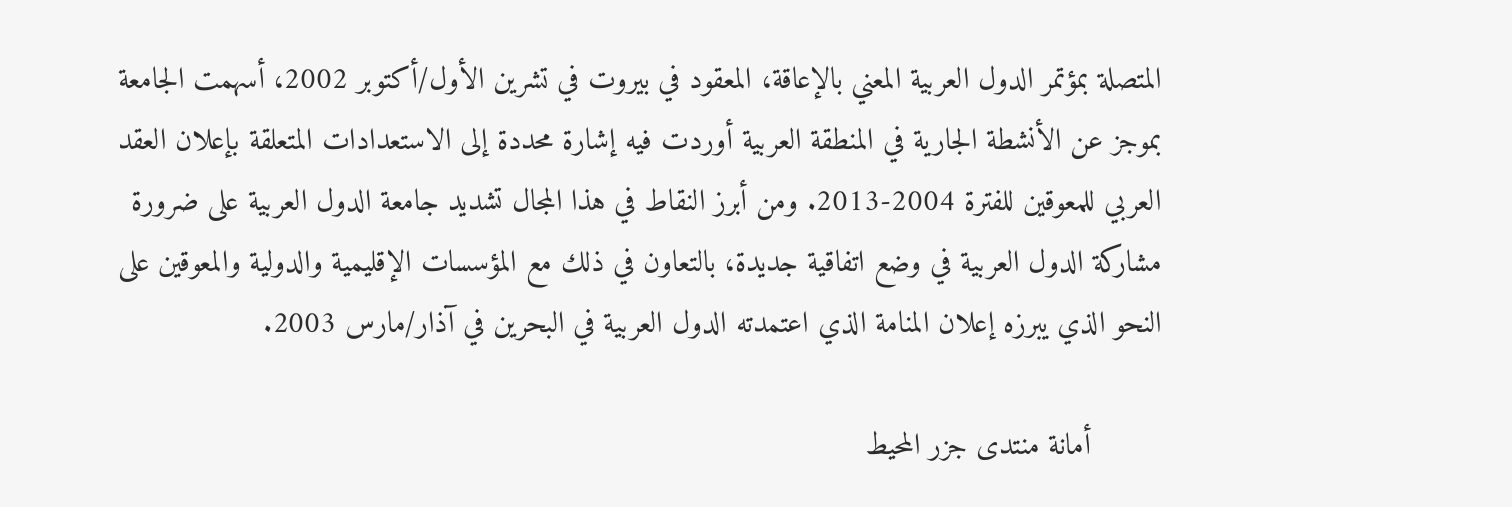المتصلة بمؤتمر الدول العربية المعني بالإعاقة، المعقود في بيروت في تشرين الأول/أكتوبر 2002، أسهمت الجامعة بموجز عن الأنشطة الجارية في المنطقة العربية أوردت فيه إشارة محددة إلى الاستعدادات المتعلقة بإعلان العقد العربي للمعوقين للفترة 2004-2013. ومن أبرز النقاط في هذا المجال تشديد جامعة الدول العربية على ضرورة مشاركة الدول العربية في وضع اتفاقية جديدة، بالتعاون في ذلك مع المؤسسات الإقليمية والدولية والمعوقين على النحو الذي يبرزه إعلان المنامة الذي اعتمدته الدول العربية في البحرين في آذار/مارس 2003.

        أمانة منتدى جزر المحيط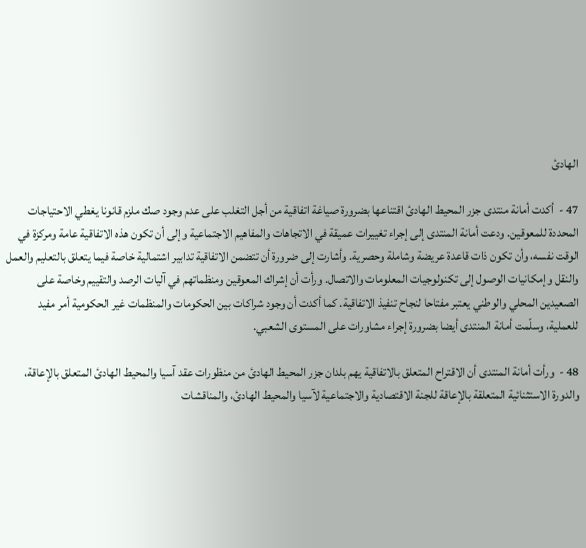الهادئ

47 -  أكدت أمانة منتدى جزر المحيط الهادئ اقتناعها بضرورة صياغة اتفاقية من أجل التغلب على عدم وجود صك ملزم قانونا يغطي الاحتياجات المحددة للمعوقين. ودعت أمانة المنتدى إلى إجراء تغييرات عميقة في الاتجاهات والمفاهيم الاجتماعية وإلى أن تكون هذه الاتفاقية عامة ومركزة في الوقت نفسه، وأن تكون ذات قاعدة عريضة وشاملة وحصرية. وأشارت إلى ضرورة أن تتضمن الاتفاقية تدابير اشتمالية خاصة فيما يتعلق بالتعليم والعمل والنقل وإمكانيات الوصول إلى تكنولوجيات المعلومات والاتصال. ورأت أن إشراك المعوقين ومنظماتهم في آليات الرصد والتقييم وخاصة على الصعيدين المحلي والوطني يعتبر مفتاحا لنجاح تنفيذ الاتفاقية. كما أكدت أن وجود شراكات بين الحكومات والمنظمات غير الحكومية أمر مفيد للعملية، وسلّمت أمانة المنتدى أيضا بضرورة إجراء مشاورات على المستوى الشعبي.

48 -  ورأت أمانة المنتدى أن الاقتراح المتعلق بالاتفاقية يهم بلدان جزر المحيط الهادئ من منظورات عقد آسيا والمحيط الهادئ المتعلق بالإعاقة، والدورة الاستثنائية المتعلقة بالإعاقة للجنة الاقتصادية والاجتماعية لآسيا والمحيط الهادئ، والمناقشات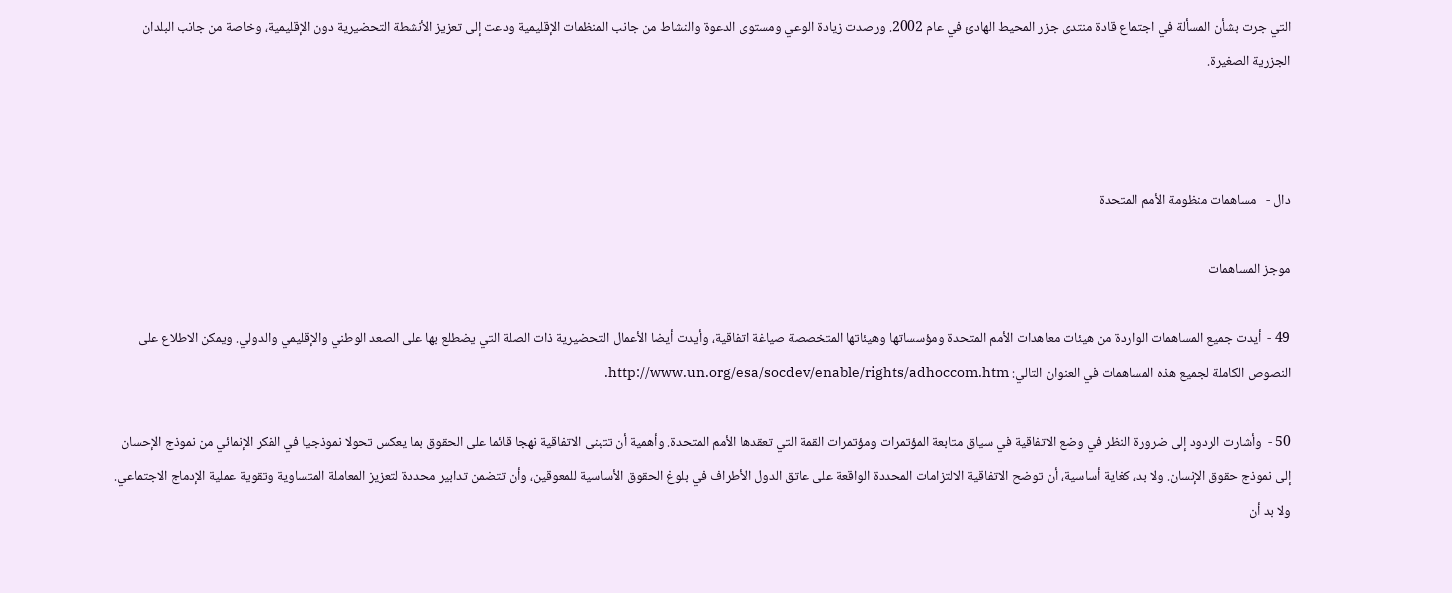التي جرت بشأن المسألة في اجتماع قادة منتدى جزر المحيط الهادئ في عام 2002. ورصدت زيادة الوعي ومستوى الدعوة والنشاط من جانب المنظمات الإقليمية ودعت إلى تعزيز الأنشطة التحضيرية دون الإقليمية، وخاصة من جانب البلدان الجزرية الصغيرة.



دال -   مساهمات منظومة الأمم المتحدة

موجز المساهمات

49 -  أيدت جميع المساهمات الواردة من هيئات معاهدات الأمم المتحدة ومؤسساتها وهيئاتها المتخصصة صياغة اتفاقية، وأيدت أيضا الأعمال التحضيرية ذات الصلة التي يضطلع بها على الصعد الوطني والإقليمي والدولي. ويمكن الاطلاع على النصوص الكاملة لجميع هذه المساهمات في العنوان التالي: http://www.un.org/esa/socdev/enable/rights/adhoccom.htm.

50 -  وأشارت الردود إلى ضرورة النظر في وضع الاتفاقية في سياق متابعة المؤتمرات ومؤتمرات القمة التي تعقدها الأمم المتحدة. وأهمية أن تتبنى الاتفاقية نهجا قائما على الحقوق بما يعكس تحولا نموذجيا في الفكر الإنمائي من نموذج الإحسان إلى نموذج حقوق الإنسان. ولا بد، كغاية أساسية، أن توضح الاتفاقية الالتزامات المحددة الواقعة على عاتق الدول الأطراف في بلوغ الحقوق الأساسية للمعوقين، وأن تتضمن تدابير محددة لتعزيز المعاملة المتساوية وتقوية عملية الإدماج الاجتماعي. ولا بد أن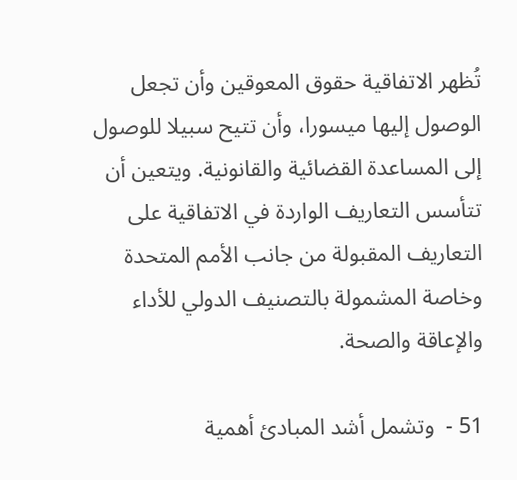تُظهر الاتفاقية حقوق المعوقين وأن تجعل الوصول إليها ميسورا، وأن تتيح سبيلا للوصول إلى المساعدة القضائية والقانونية. ويتعين أن تتأسس التعاريف الواردة في الاتفاقية على التعاريف المقبولة من جانب الأمم المتحدة وخاصة المشمولة بالتصنيف الدولي للأداء والإعاقة والصحة.

51 -  وتشمل أشد المبادئ أهمية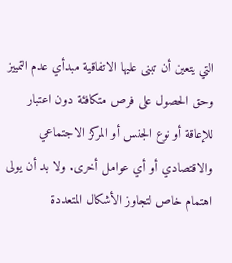التي يتعين أن تبنى عليها الاتفاقية مبدأي عدم التمييز وحق الحصول على فرص متكافئة دون اعتبار للإعاقة أو نوع الجنس أو المركز الاجتماعي والاقتصادي أو أي عوامل أخرى. ولا بد أن يولى اهتمام خاص لتجاوز الأشكال المتعددة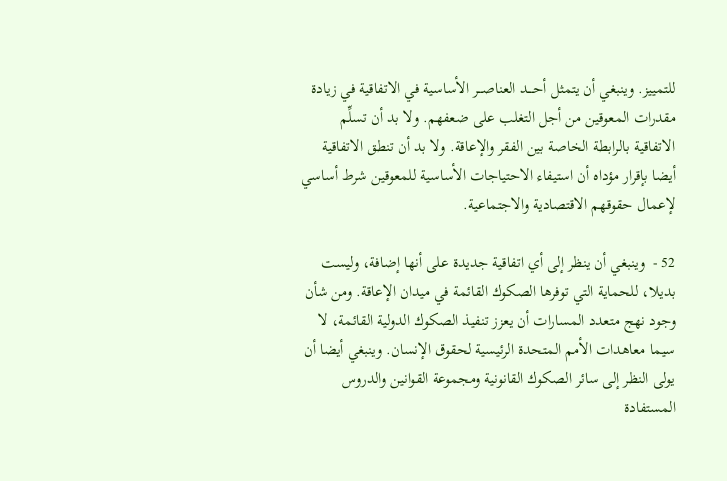للتمييز. وينبغي أن يتمثل أحــــد العناصـــر الأساسية في الاتفاقية في زيادة مقدرات المعوقين من أجل التغلب على ضعفهم. ولا بد أن تسلِّم الاتفاقية بالرابطة الخاصة بين الفقر والإعاقة. ولا بد أن تنطق الاتفاقية أيضا بإقرار مؤداه أن استيفاء الاحتياجات الأساسية للمعوقين شرط أساسي لإعمال حقوقهم الاقتصادية والاجتماعية.

52 -  وينبغي أن ينظر إلى أي اتفاقية جديدة على أنها إضافة، وليست بديلا، للحماية التي توفرها الصكوك القائمة في ميدان الإعاقة. ومن شأن وجود نهج متعدد المسارات أن يعزز تنفيذ الصكوك الدولية القائمة، لا سيما معاهدات الأمم المتحدة الرئيسية لحقوق الإنسان. وينبغي أيضا أن يولى النظر إلى سائر الصكوك القانونية ومجموعة القوانين والدروس المستفادة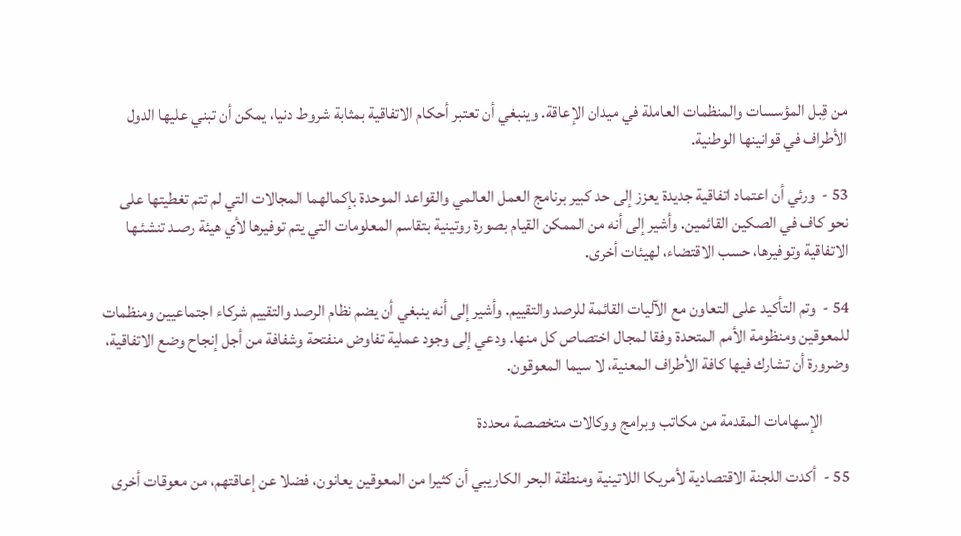من قِبل المؤسسات والمنظمات العاملة في ميدان الإعاقة. وينبغي أن تعتبر أحكام الاتفاقية بمثابة شروط دنيا، يمكن أن تبني عليها الدول الأطراف في قوانينها الوطنية.

53 -  ورئي أن اعتماد اتفاقية جديدة يعزز إلى حد كبير برنامج العمل العالمي والقواعد الموحدة بإكمالهما المجالات التي لم تتم تغطيتها على نحو كاف في الصكين القائمين. وأشير إلى أنه من الممكن القيام بصورة روتينية بتقاسم المعلومات التي يتم توفيرها لأي هيئة رصـد تنشئـها الاتفاقية وتوفيرها، حسب الاقتضاء، لهيئات أخرى.

54 -  وتم التأكيد على التعاون مع الآليات القائمة للرصد والتقييم. وأشير إلى أنه ينبغي أن يضم نظام الرصد والتقييم شركاء اجتماعيين ومنظمات للمعوقين ومنظومة الأمم المتحدة وفقا لمجال اختصاص كل منها. ودعي إلى وجود عملية تفاوض منفتحة وشفافة من أجل إنجاح وضع الاتفاقية، وضرورة أن تشارك فيها كافة الأطراف المعنية، لا سيما المعوقون.

        الإسهامات المقدمة من مكاتب وبرامج ووكالات متخصصة محددة

55 -  أكدت اللجنة الاقتصادية لأمريكا اللاتينية ومنطقة البحر الكاريبي أن كثيرا من المعوقين يعانون، فضلا عن إعاقتهم، من معوقات أخرى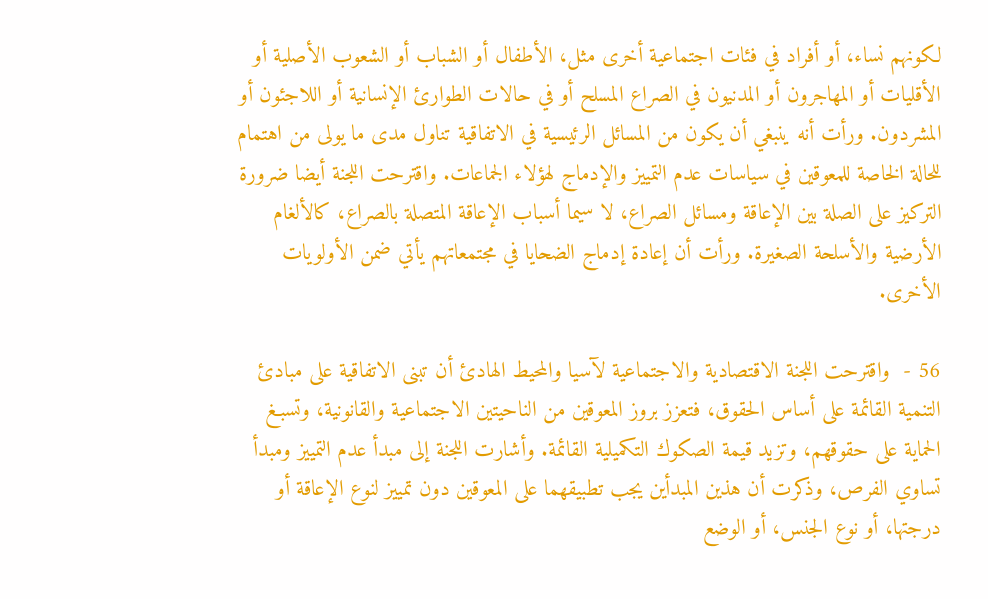لكونهم نساء، أو أفراد في فئات اجتماعية أخرى مثل، الأطفال أو الشباب أو الشعوب الأصلية أو الأقليات أو المهاجرون أو المدنيون في الصراع المسلح أو في حالات الطوارئ الإنسانية أو اللاجئون أو المشردون. ورأت أنه ينبغي أن يكون من المسائل الرئيسية في الاتفاقية تناول مدى ما يولى من اهتمام للحالة الخاصة للمعوقين في سياسات عدم التمييز والإدماج لهؤلاء الجماعات. واقترحت اللجنة أيضا ضرورة التركيز على الصلة بين الإعاقة ومسائل الصراع، لا سيما أسباب الإعاقة المتصلة بالصراع، كالألغام الأرضية والأسلحة الصغيرة. ورأت أن إعادة إدماج الضحايا في مجتمعاتهم يأتي ضمن الأولويات الأخرى.

56 -  واقترحت اللجنة الاقتصادية والاجتماعية لآسيا والمحيط الهادئ أن تبنى الاتفاقية على مبادئ التنمية القائمة على أساس الحقوق، فتعزز بروز المعوقين من الناحيتين الاجتماعية والقانونية، وتسبـغ الحماية على حقوقهم، وتزيد قيمة الصكوك التكميلية القائمة. وأشارت اللجنة إلى مبدأ عدم التمييز ومبدأ تساوي الفرص، وذكرت أن هذين المبدأين يجب تطبيقهما على المعوقين دون تمييز لنوع الإعاقة أو درجتها، أو نوع الجنس، أو الوضع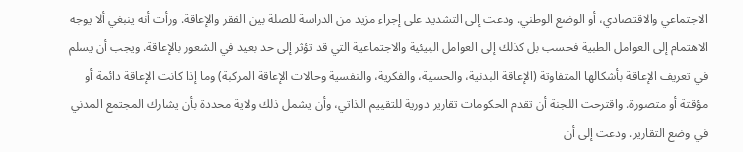الاجتماعي والاقتصادي، أو الوضع الوطني. ودعت إلى التشديد على إجراء مزيد من الدراسة للصلة بين الفقر والإعاقة. ورأت أنه ينبغي ألا يوجه الاهتمام إلى العوامل الطبية فحسب بل كذلك إلى العوامل البيئية والاجتماعية التي قد تؤثر إلى حد بعيد في الشعور بالإعاقة. ويجب أن يسلم في تعريف الإعاقة بأشكالها المتفاوتة (الإعاقة البدنية، والحسية، والفكرية، والنفسية وحالات الإعاقة المركبة) وما إذا كانت الإعاقة دائمة أو مؤقتة أو متصورة. واقترحت اللجنة أن تقدم الحكومات تقارير دورية للتقييم الذاتي، وأن يشمل ذلك ولاية محددة بأن يشارك المجتمع المدني في وضع التقارير. ودعت إلى أن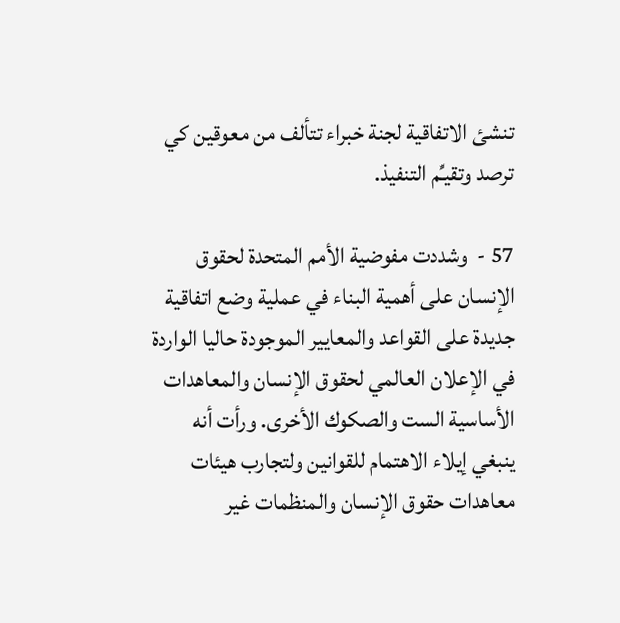تنشئ الاتفاقية لجنة خبراء تتألف من معوقين كي ترصد وتقيـِّم التنفيذ.

57 -  وشددت مفوضية الأمم المتحدة لحقوق الإنسان على أهمية البناء في عملية وضع اتفاقية جديدة على القواعد والمعايير الموجودة حاليا الواردة في الإعلان العالمي لحقوق الإنسان والمعاهدات الأساسية الست والصكوك الأخرى. ورأت أنه ينبغي إيلاء الاهتمام للقوانين ولتجارب هيئات معاهدات حقوق الإنسان والمنظمات غير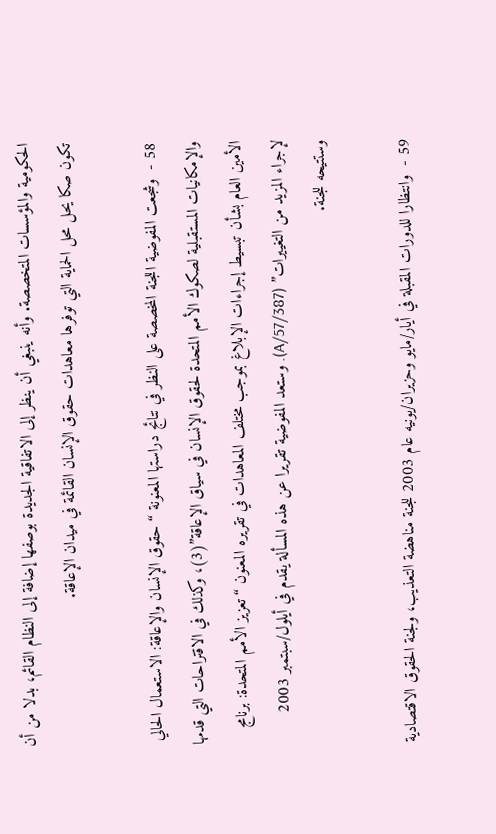الحكومية والمؤسسات المتخصصة. وأنه ينبغي أن ينظر إلى الاتفاقية الجديدة بوصفها إضافة إلى النظام القائم، بدلا من أن تكون صكا يحل محل الحماية التي توفرها معاهدات حقوق الإنسان القائمة في ميدان الإعاقة.

58 -  وشجعت المفوضية اللجنة المخصصة على النظر في نتائج دراستها المعنونة “حقوق الإنسان والإعاقة: الاستعمال الحالي والإمكانيات المستقبلية لصكوك الأمم المتحدة لحقوق الإنسان في سياق الإعاقة”(3)، وكذلك في الاقتراحات التي قدمها الأمين العام بشأن تبسيط إجراءات الإبلاغ بموجب مختلف المعاهدات في تقريره المعنون “تعزيز الأمم المتحدة: برنامج لإجراء المزيد من التغييرات” (A/57/387). وستعد المفوضية تقريرا عن هذه المسألة يقدم في أيلول/سبتمبر 2003 وستتيحه للجنة.

59 -  وانتظارا للدورات المقبلة في أيار/مايو وحزيران/يونيه عام 2003 للجنة مناهضة التعذيب، ولجنة الحقوق الاقتصادية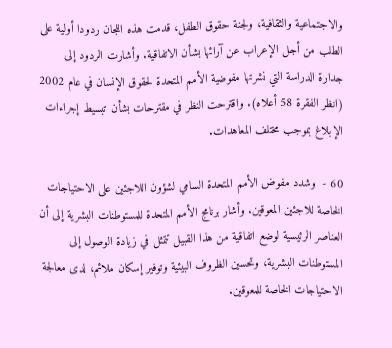والاجتماعية والثقافية، ولجنة حقوق الطفل، قدمت هذه اللجان ردودا أولية على الطلب من أجل الإعراب عن آرائها بشأن الاتفاقية. وأشارت الردود إلى جدارة الدراسة التي نشرتها مفوضية الأمم المتحدة لحقوق الإنسان في عام 2002 (انظر الفقرة 58 أعلاه). واقترحت النظر في مقترحات بشأن تبسيط إجراءات الإبلاغ بموجب مختلف المعاهدات.

60 -  وشدد مفوض الأمم المتحدة السامي لشؤون اللاجئين على الاحتياجات الخاصة للاجئين المعوقين. وأشار برنامج الأمم المتحدة للمستوطنات البشرية إلى أن العناصر الرئيسية لوضع اتفاقية من هذا القبيل تتمثل في زيادة الوصول إلى المستوطنات البشرية، وتحسين الظروف البيئية وتوفير إسكان ملائم، لدى معالجة الاحتياجات الخاصة للمعوقين.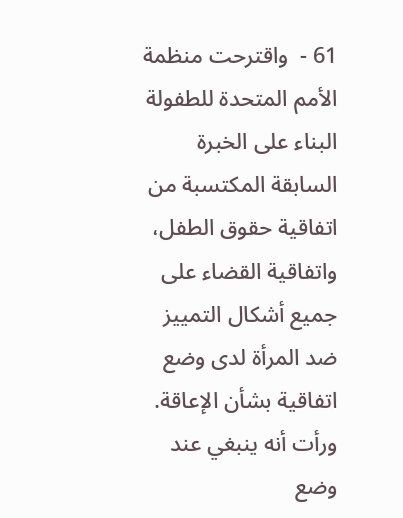61 -  واقترحت منظمة الأمم المتحدة للطفولة البناء على الخبرة السابقة المكتسبة من اتفاقية حقوق الطفل، واتفاقية القضاء على جميع أشكال التمييز ضد المرأة لدى وضع اتفاقية بشأن الإعاقة. ورأت أنه ينبغي عند وضع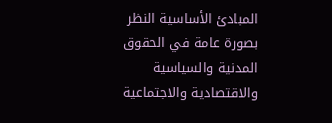المبادئ الأساسية النظر بصورة عامة في الحقوق المدنية والسياسية والاقتصادية والاجتماعية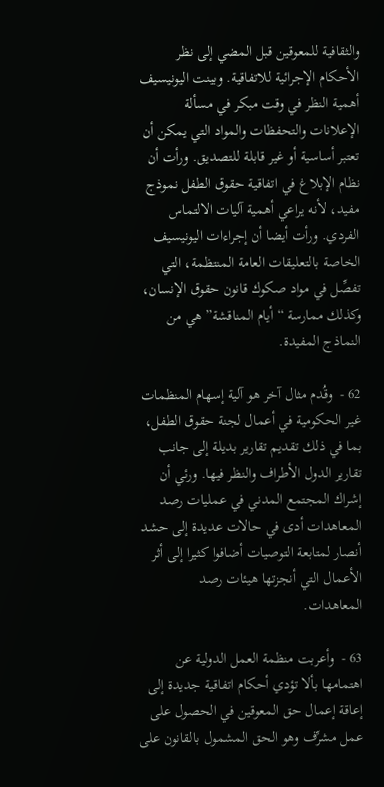والثقافية للمعوقين قبل المضي إلى نظر الأحكام الإجرائية للاتفاقية. وبينت اليونيسيف أهمية النظر في وقت مبكر في مسألة الإعلانات والتحفظات والمواد التي يمكن أن تعتبر أساسية أو غير قابلة للتصديق. ورأت أن نظام الإبلاغ في اتفاقية حقوق الطفل نموذج مفيد، لأنه يراعي أهمية آليات الالتماس الفردي. ورأت أيضا أن إجراءات اليونيسيف الخاصة بالتعليقات العامة المنتظمة، التي تفصِّل في مواد صكوك قانون حقوق الإنسان، وكذلك ممارسة “أيام المناقشة” هي من النماذج المفيدة.

62 -  وقُدم مثال آخر هو آلية إسهام المنظمات غير الحكومية في أعمال لجنة حقوق الطفل، بما في ذلك تقديم تقارير بديلة إلى جانب تقارير الدول الأطراف والنظر فيها. ورئي أن إشراك المجتمع المدني في عمليات رصد المعاهدات أدى في حالات عديدة إلى حشد أنصار لمتابعة التوصيات أضافوا كثيرا إلى أثر الأعمال التي أنجزتها هيئات رصد المعاهدات.

63 -  وأعربت منظمة العمل الدولية عن اهتمامها بألا تؤدي أحكام اتفاقية جديدة إلى إعاقة إعمال حق المعوقين في الحصول على عمل مشرِّف وهو الحق المشمول بالقانون على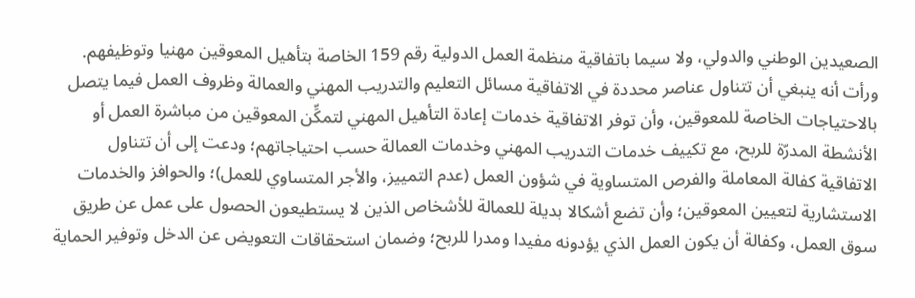الصعيدين الوطني والدولي، ولا سيما باتفاقية منظمة العمل الدولية رقم 159 الخاصة بتأهيل المعوقين مهنيا وتوظيفهم. ورأت أنه ينبغي أن تتناول عناصر محددة في الاتفاقية مسائل التعليم والتدريب المهني والعمالة وظروف العمل فيما يتصل بالاحتياجات الخاصة للمعوقين، وأن توفر الاتفاقية خدمات إعادة التأهيل المهني لتمكِّن المعوقين من مباشرة العمل أو الأنشطة المدرّة للربح، مع تكييف خدمات التدريب المهني وخدمات العمالة حسب احتياجاتهم؛ ودعت إلى أن تتناول الاتفاقية كفالة المعاملة والفرص المتساوية في شؤون العمل (عدم التمييز، والأجر المتساوي للعمل)؛ والحوافز والخدمات الاستشارية لتعيين المعوقين؛ وأن تضع أشكالا بديلة للعمالة للأشخاص الذين لا يستطيعون الحصول على عمل عن طريق سوق العمل، وكفالة أن يكون العمل الذي يؤدونه مفيدا ومدرا للربح؛ وضمان استحقاقات التعويض عن الدخل وتوفير الحماية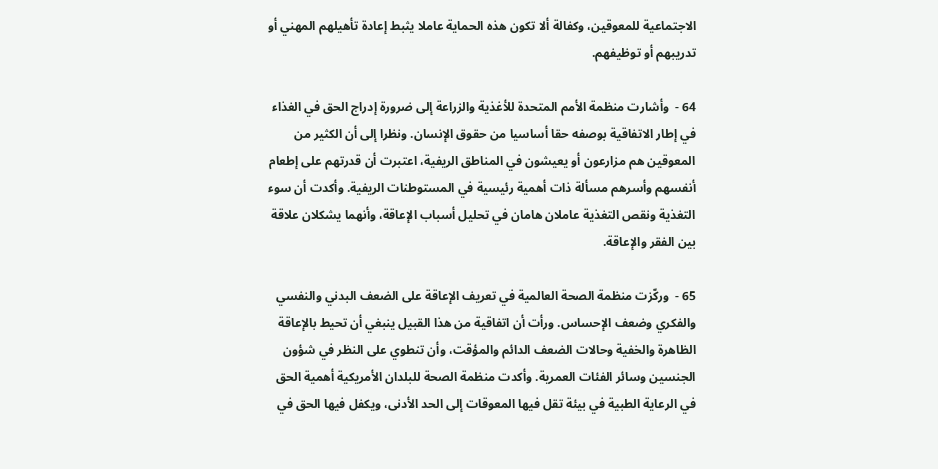الاجتماعية للمعوقين، وكفالة ألا تكون هذه الحماية عاملا يثبط إعادة تأهيلهم المهني أو تدريبهم أو توظيفهم.

64 -  وأشارت منظمة الأمم المتحدة للأغذية والزراعة إلى ضرورة إدراج الحق في الغذاء في إطار الاتفاقية بوصفه حقا أساسيا من حقوق الإنسان. ونظرا إلى أن الكثير من المعوقين هم مزارعون أو يعيشون في المناطق الريفية، اعتبرت أن قدرتهم على إطعام أنفسهم وأسرهم مسألة ذات أهمية رئيسية في المستوطنات الريفية. وأكدت أن سوء التغذية ونقص التغذية عاملان هامان في تحليل أسباب الإعاقة، وأنهما يشكلان علاقة بين الفقر والإعاقة.

65 -  وركّزت منظمة الصحة العالمية في تعريف الإعاقة على الضعف البدني والنفسي والفكري وضعف الإحساس. ورأت أن اتفاقية من هذا القبيل ينبغي أن تحيط بالإعاقة الظاهرة والخفية وحالات الضعف الدائم والمؤقت، وأن تنطوي على النظر في شؤون الجنسين وسائر الفئات العمرية. وأكدت منظمة الصحة للبلدان الأمريكية أهمية الحق في الرعاية الطبية في بيئة تقل فيها المعوقات إلى الحد الأدنى، ويكفل فيها الحق في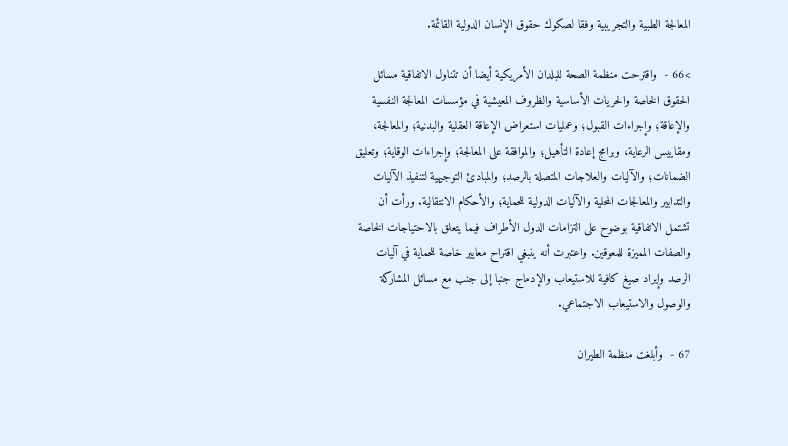المعالجة الطبية والتجريبية وفقا لصكوك حقوق الإنسان الدولية القائمة.

>66 -  واقترحت منظمة الصحة للبلدان الأمريكية أيضا أن تتناول الاتفاقية مسائل الحقوق الخاصة والحريات الأساسية والظروف المعيشية في مؤسسات المعالجة النفسية والإعاقة؛ وإجراءات القبول؛ وعمليات استعراض الإعاقة العقلية والبدنية؛ والمعالجة، ومقاييس الرعاية، وبرامج إعادة التأهيل؛ والموافقة على المعالجة؛ وإجراءات الوقاية؛ وتعليق الضمانات؛ والآليات والعلاجات المتصلة بالرصد؛ والمبادئ التوجيهية لتنفيذ الآليات والتدابير والمعالجات المحلية والآليات الدولية للحماية؛ والأحكام الانتقالية. ورأت أن تشتمل الاتفاقية بوضوح على التزامات الدول الأطراف فيما يتعلق بالاحتياجات الخاصة والصفات المميزة للمعوقين. واعتبرت أنه ينبغي اقتراح معايير خاصة للحماية في آليات الرصد وإيراد صيغ كافية للاستيعاب والإدماج جنبا إلى جنب مع مسائل المشاركة والوصول والاستيعاب الاجتماعي.

67 -  وأبلغت منظمة الطيران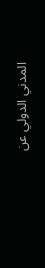المدني الدولي عن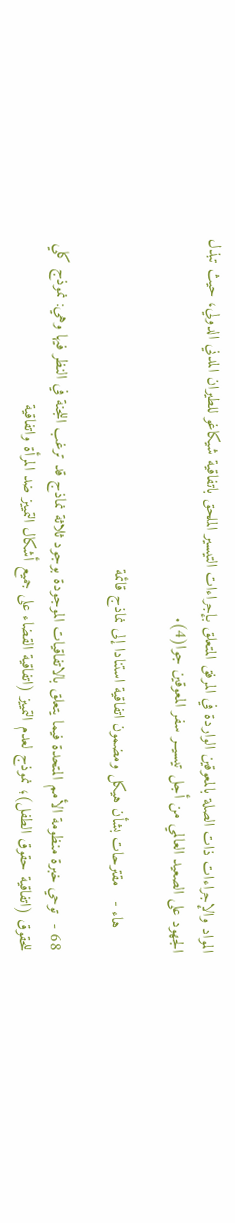المواد والإجراءات ذات الصلة بالمعوقين الواردة في المرفق المتعلق بإجراءات التيسير الملحق باتفاقية شيكاغو للطيران المدني الدولي، حيث تبذل الجهود على الصعيد العالمي من أجل تيسيــر سفر المعوقين جوا(4).

     هاء -   مقترحات بشأن هيكل ومضمون اتفاقية استنادا إلى نماذج قائمة

68 -  توحي خبرة منظومة الأمم المتحدة فيما يتعلق بالاتفاقيات الموجودة بوجود ثلاثة نماذج قد ترغب اللجنة في النظر فيها وهي: نموذج كلي للحقوق (اتفاقية حقوق الطفل)؛ نموذج لعدم التمييز (اتفاقية القضاء على جميع أشكال التمييز ضد المرأة واتفاقية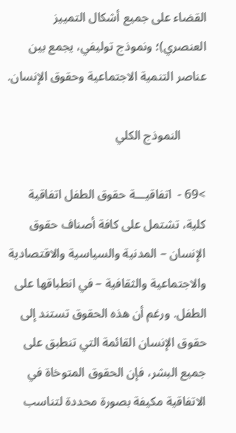القضاء على جميع أشكال التمييز العنصري)؛ ونموذج توليفي، يجمع بين عناصر التنمية الاجتماعية وحقوق الإنسان.

        النموذج الكلي

>69 -  اتفاقيـــة حقوق الطفل اتفاقية كلية، تشتمل على كافة أصناف حقوق الإنسان – المدنية والسياسية والاقتصادية والاجتماعية والثقافية – في انطباقها على الطفل. ورغم أن هذه الحقوق تستند إلى حقوق الإنسان القائمة التي تنطبق على جميع البشر، فإن الحقوق المتوخاة في الاتفاقية مكيفة بصورة محددة لتناسب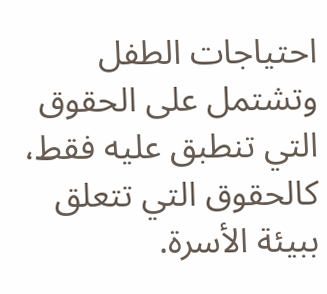احتياجات الطفل وتشتمل على الحقوق التي تنطبق عليه فقط، كالحقوق التي تتعلق ببيئة الأسرة.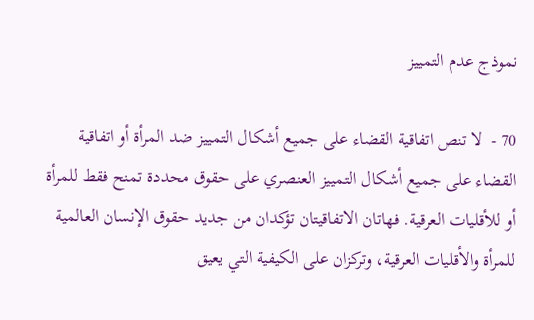نموذج عدم التمييز

70 -  لا تنص اتفاقية القضاء على جميع أشكال التمييز ضد المرأة أو اتفاقية القضاء على جميع أشكال التمييز العنصري على حقوق محددة تمنح فقط للمرأة أو للأقليات العرقية. فهاتان الاتفاقيتان تؤكدان من جديد حقوق الإنسان العالمية للمرأة والأقليات العرقية، وتركزان على الكيفية التي يعيق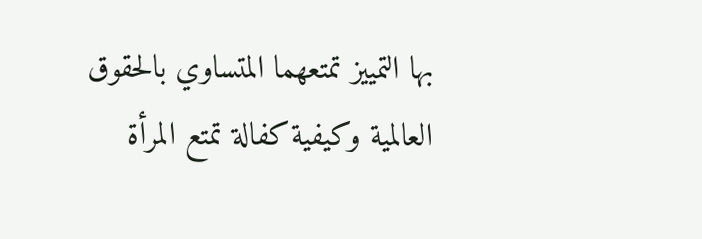بها التمييز تمتعهما المتساوي بالحقوق العالمية وكيفية كفالة تمتع المرأة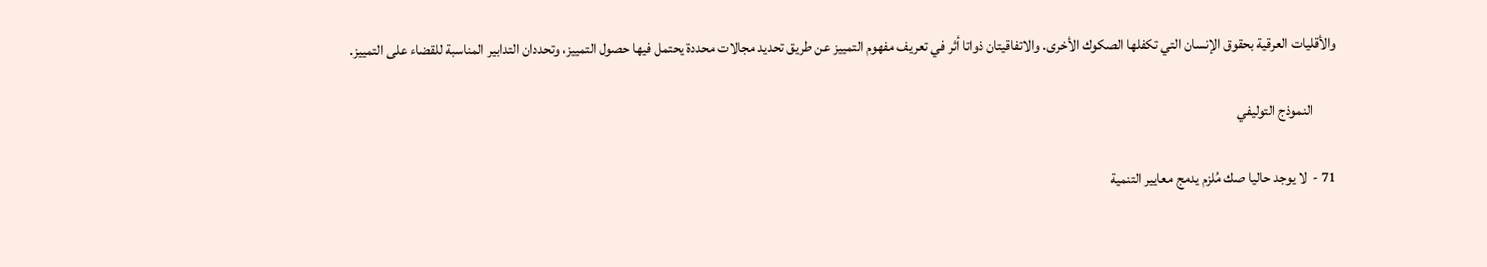والأقليات العرقية بحقوق الإنسان التي تكفلها الصكوك الأخرى. والاتفاقيتان ذواتا أثر في تعريف مفهوم التمييز عن طريق تحديد مجالات محددة يحتمل فيها حصول التمييز، وتحددان التدابير المناسبة للقضاء على التمييز.

        النموذج التوليفي

71 -  لا يوجد حاليا صك مُلزم يدمج معايير التنمية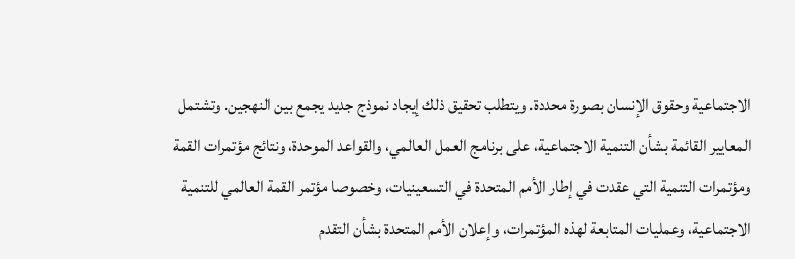الاجتماعية وحقوق الإنسان بصورة محددة. ويتطلب تحقيق ذلك إيجاد نموذج جديد يجمع بين النهجين. وتشتمل المعايير القائمة بشأن التنمية الاجتماعية، على برنامج العمل العالمي، والقواعد الموحدة، ونتائج مؤتمرات القمة ومؤتمرات التنمية التي عقدت في إطار الأمم المتحدة في التسعينيات، وخصوصا مؤتمر القمة العالمي للتنمية الاجتماعية، وعمليات المتابعة لهذه المؤتمرات، وإعلان الأمم المتحدة بشأن التقدم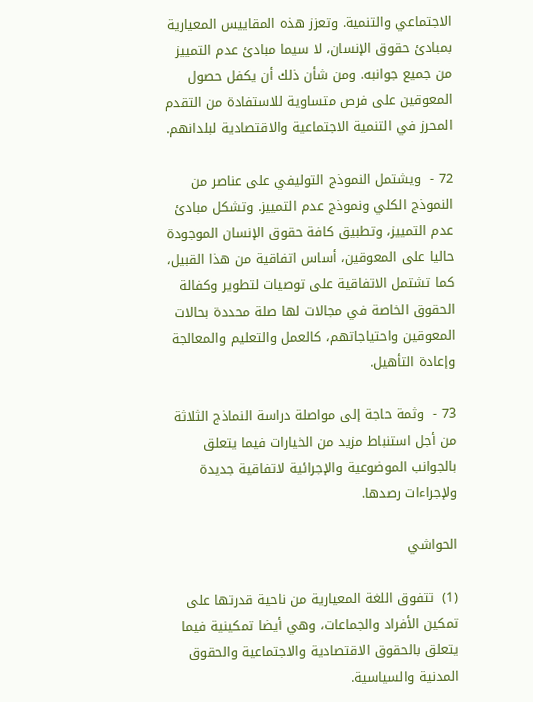الاجتماعي والتنمية. وتعزز هذه المقاييس المعيارية بمبادئ حقوق الإنسان، لا سيما مبادئ عدم التمييز من جميع جوانبه. ومن شأن ذلك أن يكفل حصول المعوقين على فرص متساوية للاستفادة من التقدم المحرز في التنمية الاجتماعية والاقتصادية لبلدانهم.

72 -  ويشتمل النموذج التوليفي على عناصر من النموذج الكلي ونموذج عدم التمييز. وتشكل مبادئ عدم التمييز، وتطبيق كافة حقوق الإنسان الموجودة حاليا على المعوقين، أساس اتفاقية من هذا القبيل، كما تشتمل الاتفاقية على توصيات لتطوير وكفالة الحقوق الخاصة في مجالات لها صلة محددة بحالات المعوقين واحتياجاتهم، كالعمل والتعليم والمعالجة وإعادة التأهيل.

73 -  وثمة حاجة إلى مواصلة دراسة النماذج الثلاثة من أجل استنباط مزيد من الخيارات فيما يتعلق بالجوانب الموضوعية والإجرائية لاتفاقية جديدة ولإجراءات رصدها.

الحواشي

(1)  تتفوق اللغة المعيارية من ناحية قدرتها على تمكين الأفراد والجماعات، وهي أيضا تمكينية فيما يتعلق بالحقوق الاقتصادية والاجتماعية والحقوق المدنية والسياسية.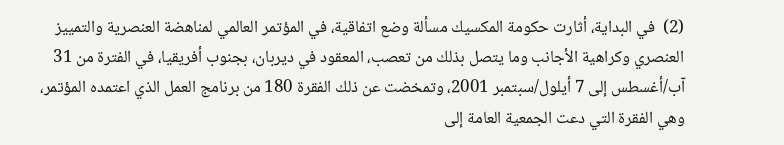(2)  في البداية، أثارت حكومة المكسيك مسألة وضع اتفاقية، في المؤتمر العالمي لمناهضة العنصرية والتمييز العنصري وكراهية الأجانب وما يتصل بذلك من تعصب، المعقود في ديربان، بجنوب أفريقيا، في الفترة من 31 آب/أغسطس إلى 7 أيلول/سبتمبر 2001، وتمخضت عن ذلك الفقرة 180 من برنامج العمل الذي اعتمده المؤتمر، وهي الفقرة التي دعت الجمعية العامة إلى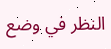النظر في وضع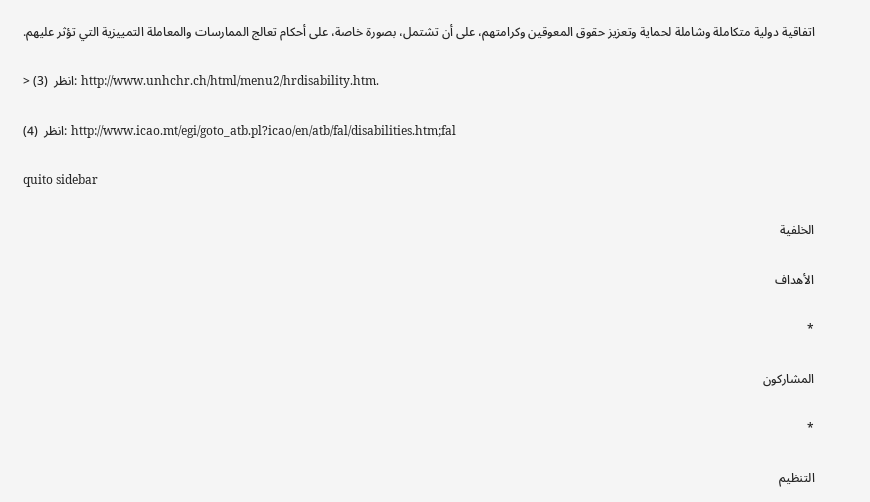اتفاقية دولية متكاملة وشاملة لحماية وتعزيز حقوق المعوقين وكرامتهم، على أن تشتمل، بصورة خاصة، على أحكام تعالج الممارسات والمعاملة التمييزية التي تؤثر عليهم.

> (3)  انظر: http://www.unhchr.ch/html/menu2/hrdisability.htm.

(4)  انظر: http://www.icao.mt/egi/goto_atb.pl?icao/en/atb/fal/disabilities.htm;fal

quito sidebar

الخلفية

الأهداف

*

المشاركون

*

التنظيم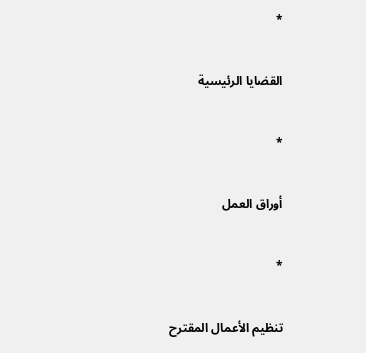*

القضايا الرئيسية

*

أوراق العمل

*

تنظيم الأعمال المقترح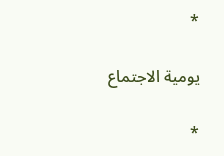*

يومية الاجتماع

*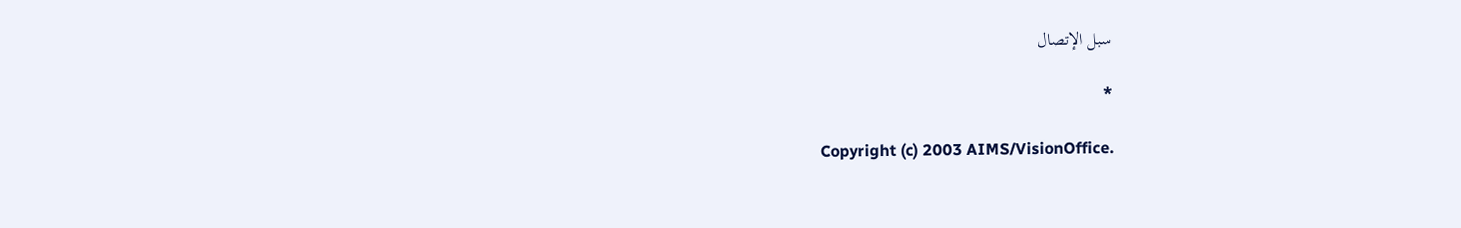سبل الإتصال

*

Copyright (c) 2003 AIMS/VisionOffice.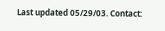Last updated 05/29/03. Contact: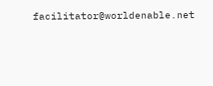facilitator@worldenable.net